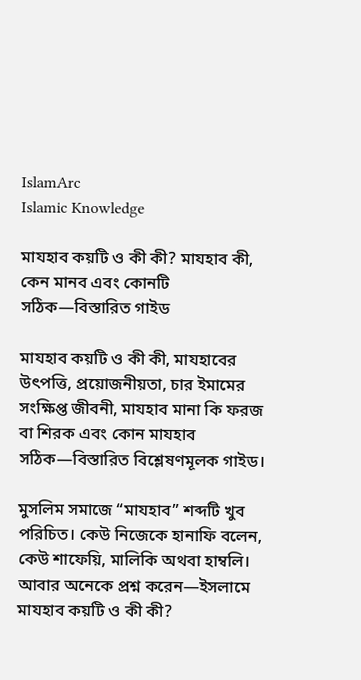IslamArc
Islamic Knowledge

মাযহাব কয়টি ও কী কী? মাযহাব কী, কেন মানব এবং কোনটি সঠিক—বিস্তারিত গাইড

মাযহাব কয়টি ও কী কী, মাযহাবের উৎপত্তি, প্রয়োজনীয়তা, চার ইমামের সংক্ষিপ্ত জীবনী, মাযহাব মানা কি ফরজ বা শিরক এবং কোন মাযহাব সঠিক—বিস্তারিত বিশ্লেষণমূলক গাইড।

মুসলিম সমাজে “মাযহাব” শব্দটি খুব পরিচিত। কেউ নিজেকে হানাফি বলেন, কেউ শাফেয়ি, মালিকি অথবা হাম্বলি। আবার অনেকে প্রশ্ন করেন—ইসলামে মাযহাব কয়টি ও কী কী?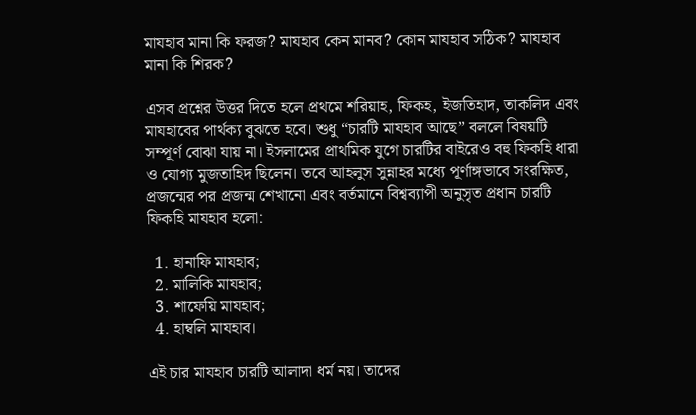মাযহাব মানা কি ফরজ? মাযহাব কেন মানব? কোন মাযহাব সঠিক? মাযহাব মানা কি শিরক?

এসব প্রশ্নের উত্তর দিতে হলে প্রথমে শরিয়াহ, ফিকহ, ইজতিহাদ, তাকলিদ এবং মাযহাবের পার্থক্য বুঝতে হবে। শুধু “চারটি মাযহাব আছে” বললে বিষয়টি সম্পূর্ণ বোঝা যায় না। ইসলামের প্রাথমিক যুগে চারটির বাইরেও বহু ফিকহি ধারা ও যোগ্য মুজতাহিদ ছিলেন। তবে আহলুস সুন্নাহর মধ্যে পূর্ণাঙ্গভাবে সংরক্ষিত, প্রজন্মের পর প্রজন্ম শেখানো এবং বর্তমানে বিশ্বব্যাপী অনুসৃত প্রধান চারটি ফিকহি মাযহাব হলো:

  1. হানাফি মাযহাব;
  2. মালিকি মাযহাব;
  3. শাফেয়ি মাযহাব;
  4. হাম্বলি মাযহাব।

এই চার মাযহাব চারটি আলাদা ধর্ম নয়। তাদের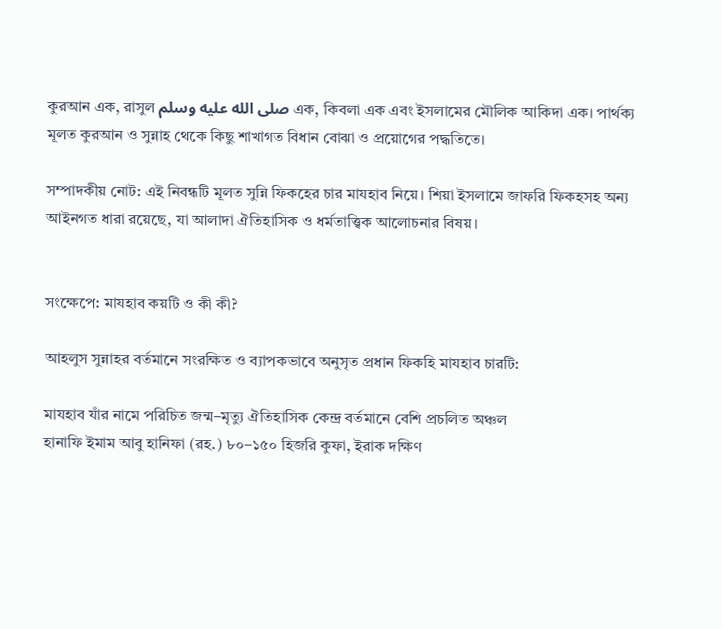কুরআন এক, রাসুল صلى الله عليه وسلم এক, কিবলা এক এবং ইসলামের মৌলিক আকিদা এক। পার্থক্য মূলত কুরআন ও সুন্নাহ থেকে কিছু শাখাগত বিধান বোঝা ও প্রয়োগের পদ্ধতিতে।

সম্পাদকীয় নোট: এই নিবন্ধটি মূলত সুন্নি ফিকহের চার মাযহাব নিয়ে। শিয়া ইসলামে জাফরি ফিকহসহ অন্য আইনগত ধারা রয়েছে, যা আলাদা ঐতিহাসিক ও ধর্মতাত্ত্বিক আলোচনার বিষয়।


সংক্ষেপে: মাযহাব কয়টি ও কী কী?

আহলুস সুন্নাহর বর্তমানে সংরক্ষিত ও ব্যাপকভাবে অনুসৃত প্রধান ফিকহি মাযহাব চারটি:

মাযহাব যাঁর নামে পরিচিত জন্ম–মৃত্যু ঐতিহাসিক কেন্দ্র বর্তমানে বেশি প্রচলিত অঞ্চল
হানাফি ইমাম আবু হানিফা (রহ.) ৮০–১৫০ হিজরি কুফা, ইরাক দক্ষিণ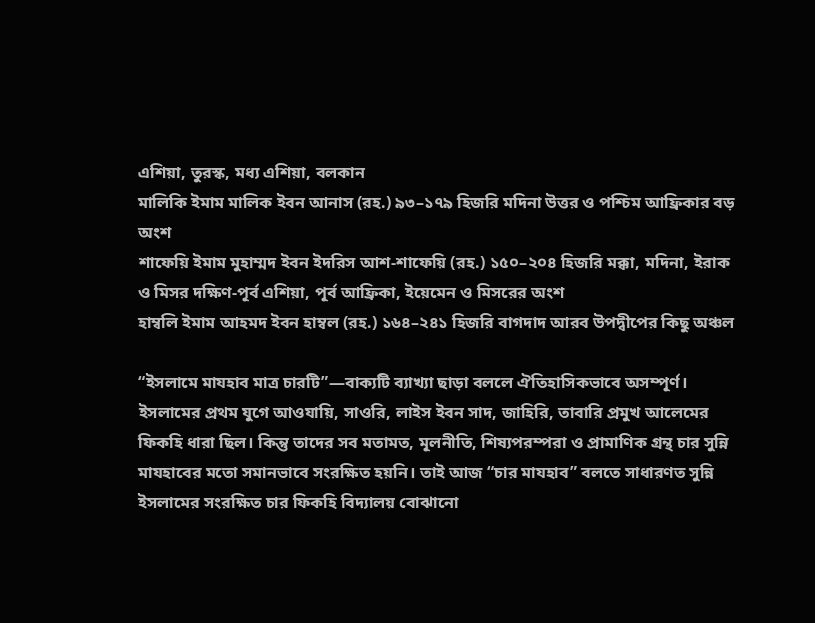এশিয়া, তুরস্ক, মধ্য এশিয়া, বলকান
মালিকি ইমাম মালিক ইবন আনাস (রহ.) ৯৩–১৭৯ হিজরি মদিনা উত্তর ও পশ্চিম আফ্রিকার বড় অংশ
শাফেয়ি ইমাম মুহাম্মদ ইবন ইদরিস আশ-শাফেয়ি (রহ.) ১৫০–২০৪ হিজরি মক্কা, মদিনা, ইরাক ও মিসর দক্ষিণ-পূর্ব এশিয়া, পূর্ব আফ্রিকা, ইয়েমেন ও মিসরের অংশ
হাম্বলি ইমাম আহমদ ইবন হাম্বল (রহ.) ১৬৪–২৪১ হিজরি বাগদাদ আরব উপদ্বীপের কিছু অঞ্চল

“ইসলামে মাযহাব মাত্র চারটি”—বাক্যটি ব্যাখ্যা ছাড়া বললে ঐতিহাসিকভাবে অসম্পূর্ণ। ইসলামের প্রথম যুগে আওযায়ি, সাওরি, লাইস ইবন সাদ, জাহিরি, তাবারি প্রমুখ আলেমের ফিকহি ধারা ছিল। কিন্তু তাদের সব মতামত, মূলনীতি, শিষ্যপরম্পরা ও প্রামাণিক গ্রন্থ চার সুন্নি মাযহাবের মতো সমানভাবে সংরক্ষিত হয়নি। তাই আজ “চার মাযহাব” বলতে সাধারণত সুন্নি ইসলামের সংরক্ষিত চার ফিকহি বিদ্যালয় বোঝানো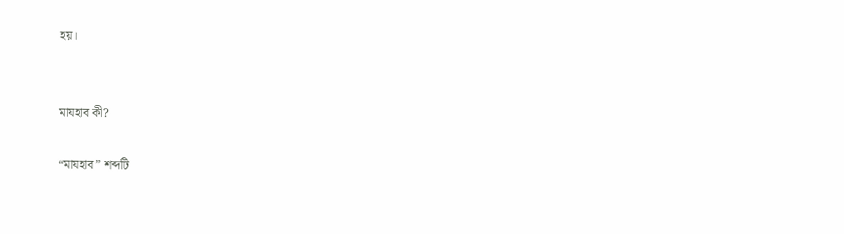হয়।


মাযহাব কী?

“মাযহাব” শব্দটি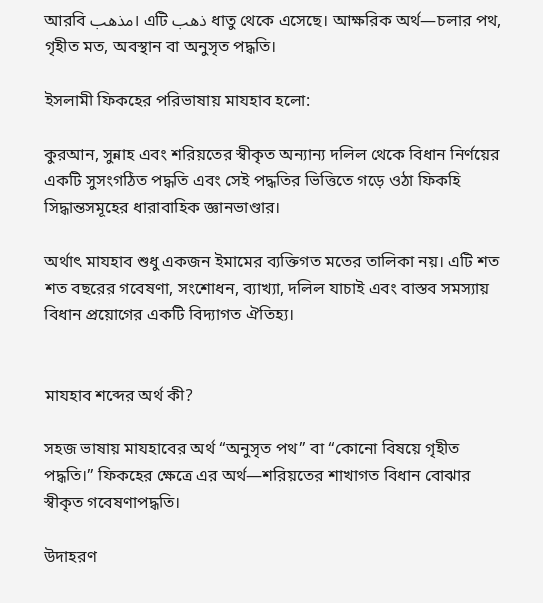আরবি مذهب। এটি ذهب ধাতু থেকে এসেছে। আক্ষরিক অর্থ—চলার পথ, গৃহীত মত, অবস্থান বা অনুসৃত পদ্ধতি।

ইসলামী ফিকহের পরিভাষায় মাযহাব হলো:

কুরআন, সুন্নাহ এবং শরিয়তের স্বীকৃত অন্যান্য দলিল থেকে বিধান নির্ণয়ের একটি সুসংগঠিত পদ্ধতি এবং সেই পদ্ধতির ভিত্তিতে গড়ে ওঠা ফিকহি সিদ্ধান্তসমূহের ধারাবাহিক জ্ঞানভাণ্ডার।

অর্থাৎ মাযহাব শুধু একজন ইমামের ব্যক্তিগত মতের তালিকা নয়। এটি শত শত বছরের গবেষণা, সংশোধন, ব্যাখ্যা, দলিল যাচাই এবং বাস্তব সমস্যায় বিধান প্রয়োগের একটি বিদ্যাগত ঐতিহ্য।


মাযহাব শব্দের অর্থ কী?

সহজ ভাষায় মাযহাবের অর্থ “অনুসৃত পথ” বা “কোনো বিষয়ে গৃহীত পদ্ধতি।” ফিকহের ক্ষেত্রে এর অর্থ—শরিয়তের শাখাগত বিধান বোঝার স্বীকৃত গবেষণাপদ্ধতি।

উদাহরণ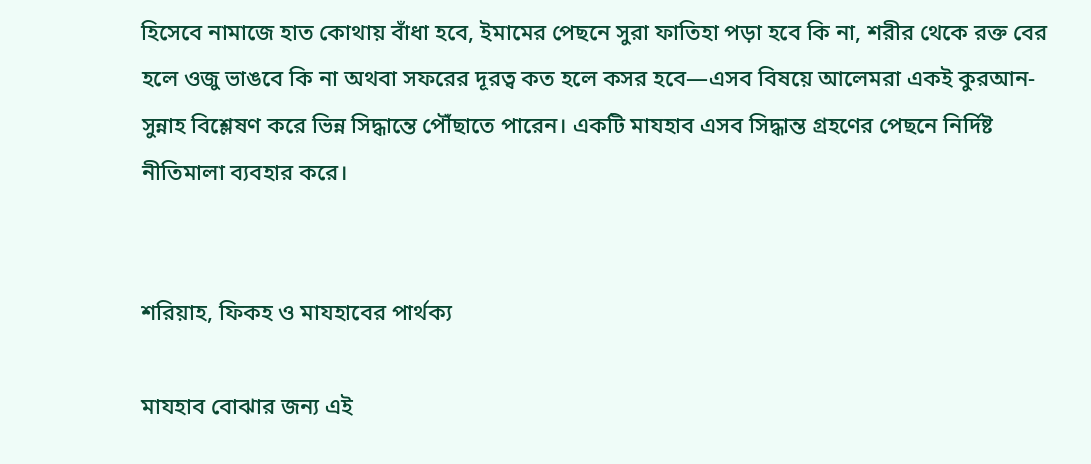হিসেবে নামাজে হাত কোথায় বাঁধা হবে, ইমামের পেছনে সুরা ফাতিহা পড়া হবে কি না, শরীর থেকে রক্ত বের হলে ওজু ভাঙবে কি না অথবা সফরের দূরত্ব কত হলে কসর হবে—এসব বিষয়ে আলেমরা একই কুরআন-সুন্নাহ বিশ্লেষণ করে ভিন্ন সিদ্ধান্তে পৌঁছাতে পারেন। একটি মাযহাব এসব সিদ্ধান্ত গ্রহণের পেছনে নির্দিষ্ট নীতিমালা ব্যবহার করে।


শরিয়াহ, ফিকহ ও মাযহাবের পার্থক্য

মাযহাব বোঝার জন্য এই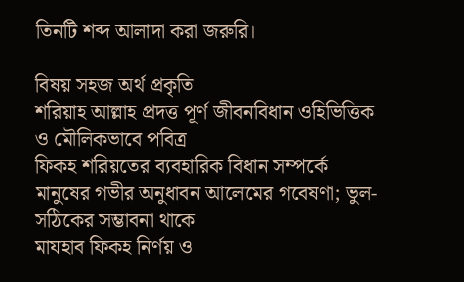তিনটি শব্দ আলাদা করা জরুরি।

বিষয় সহজ অর্থ প্রকৃতি
শরিয়াহ আল্লাহ প্রদত্ত পূর্ণ জীবনবিধান ওহিভিত্তিক ও মৌলিকভাবে পবিত্র
ফিকহ শরিয়তের ব্যবহারিক বিধান সম্পর্কে মানুষের গভীর অনুধাবন আলেমের গবেষণা; ভুল-সঠিকের সম্ভাবনা থাকে
মাযহাব ফিকহ নির্ণয় ও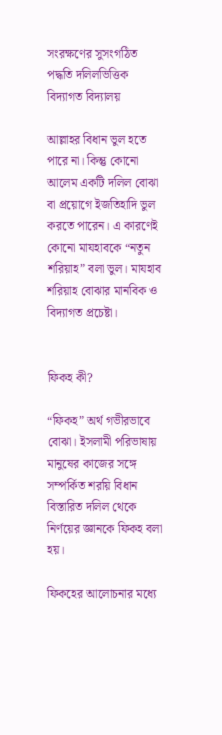সংরক্ষণের সুসংগঠিত পদ্ধতি দলিলভিত্তিক বিদ্যাগত বিদ্যালয়

আল্লাহর বিধান ভুল হতে পারে না। কিন্তু কোনো আলেম একটি দলিল বোঝা বা প্রয়োগে ইজতিহাদি ভুল করতে পারেন। এ কারণেই কোনো মাযহাবকে “নতুন শরিয়াহ” বলা ভুল। মাযহাব শরিয়াহ বোঝার মানবিক ও বিদ্যাগত প্রচেষ্টা।


ফিকহ কী?

“ফিকহ” অর্থ গভীরভাবে বোঝা। ইসলামী পরিভাষায় মানুষের কাজের সঙ্গে সম্পর্কিত শরয়ি বিধান বিস্তারিত দলিল থেকে নির্ণয়ের জ্ঞানকে ফিকহ বলা হয়।

ফিকহের আলোচনার মধ্যে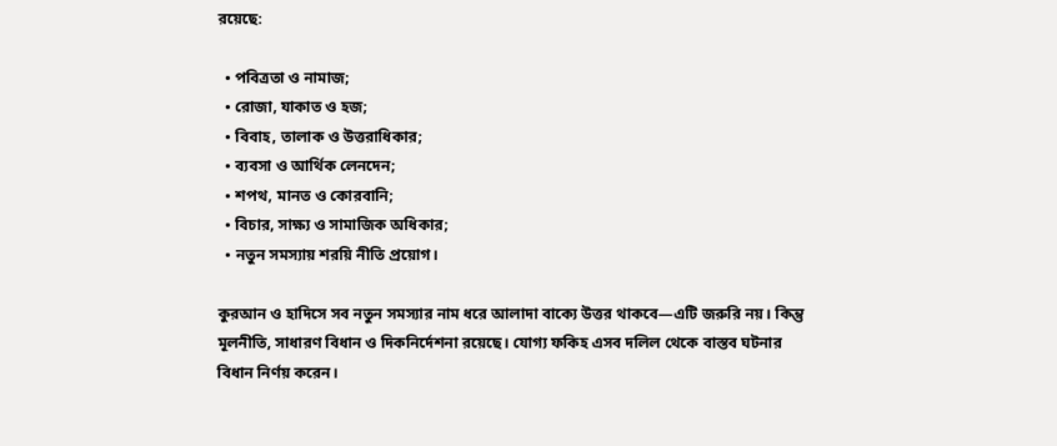রয়েছে:

  • পবিত্রতা ও নামাজ;
  • রোজা, যাকাত ও হজ;
  • বিবাহ, তালাক ও উত্তরাধিকার;
  • ব্যবসা ও আর্থিক লেনদেন;
  • শপথ, মানত ও কোরবানি;
  • বিচার, সাক্ষ্য ও সামাজিক অধিকার;
  • নতুন সমস্যায় শরয়ি নীতি প্রয়োগ।

কুরআন ও হাদিসে সব নতুন সমস্যার নাম ধরে আলাদা বাক্যে উত্তর থাকবে—এটি জরুরি নয়। কিন্তু মূলনীতি, সাধারণ বিধান ও দিকনির্দেশনা রয়েছে। যোগ্য ফকিহ এসব দলিল থেকে বাস্তব ঘটনার বিধান নির্ণয় করেন।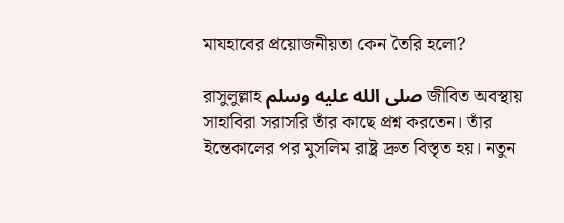মাযহাবের প্রয়োজনীয়তা কেন তৈরি হলো?

রাসুলুল্লাহ صلى الله عليه وسلم জীবিত অবস্থায় সাহাবিরা সরাসরি তাঁর কাছে প্রশ্ন করতেন। তাঁর ইন্তেকালের পর মুসলিম রাষ্ট্র দ্রুত বিস্তৃত হয়। নতুন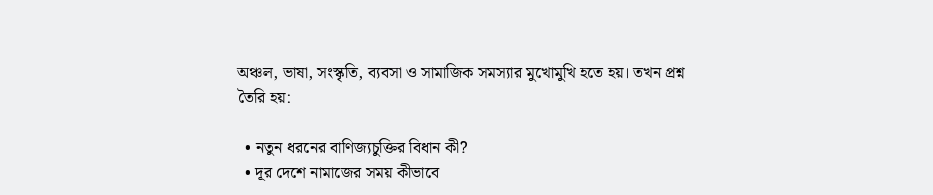অঞ্চল, ভাষা, সংস্কৃতি, ব্যবসা ও সামাজিক সমস্যার মুখোমুখি হতে হয়। তখন প্রশ্ন তৈরি হয়:

  • নতুন ধরনের বাণিজ্যচুক্তির বিধান কী?
  • দূর দেশে নামাজের সময় কীভাবে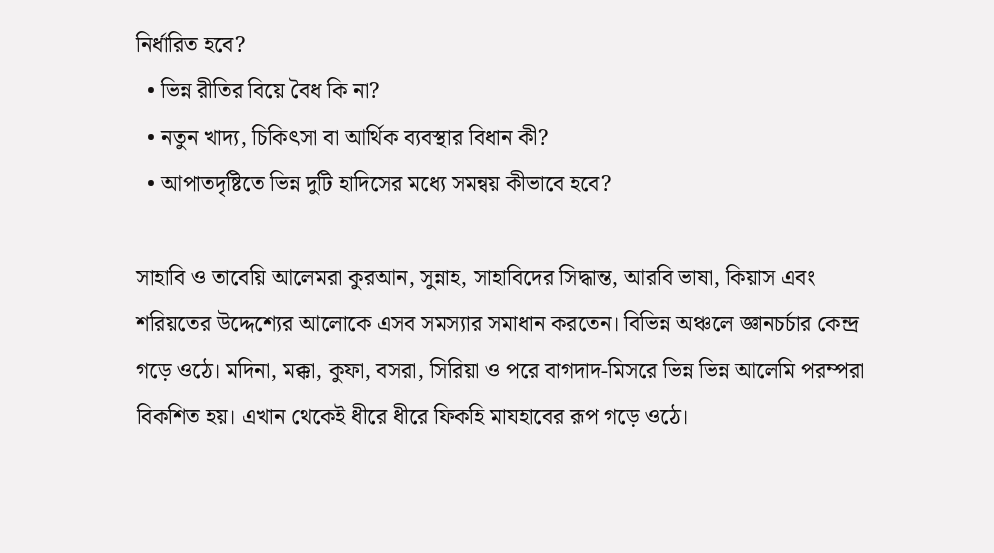নির্ধারিত হবে?
  • ভিন্ন রীতির বিয়ে বৈধ কি না?
  • নতুন খাদ্য, চিকিৎসা বা আর্থিক ব্যবস্থার বিধান কী?
  • আপাতদৃষ্টিতে ভিন্ন দুটি হাদিসের মধ্যে সমন্বয় কীভাবে হবে?

সাহাবি ও তাবেয়ি আলেমরা কুরআন, সুন্নাহ, সাহাবিদের সিদ্ধান্ত, আরবি ভাষা, কিয়াস এবং শরিয়তের উদ্দেশ্যের আলোকে এসব সমস্যার সমাধান করতেন। বিভিন্ন অঞ্চলে জ্ঞানচর্চার কেন্দ্র গড়ে ওঠে। মদিনা, মক্কা, কুফা, বসরা, সিরিয়া ও পরে বাগদাদ-মিসরে ভিন্ন ভিন্ন আলেমি পরম্পরা বিকশিত হয়। এখান থেকেই ধীরে ধীরে ফিকহি মাযহাবের রূপ গড়ে ওঠে।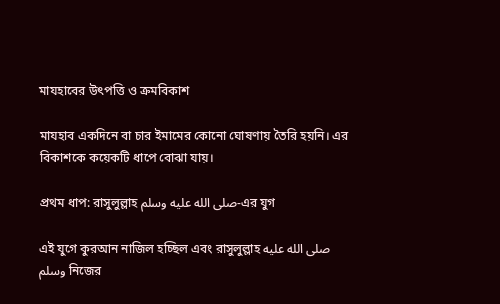মাযহাবের উৎপত্তি ও ক্রমবিকাশ

মাযহাব একদিনে বা চার ইমামের কোনো ঘোষণায় তৈরি হয়নি। এর বিকাশকে কয়েকটি ধাপে বোঝা যায়।

প্রথম ধাপ: রাসুলুল্লাহ صلى الله عليه وسلم-এর যুগ

এই যুগে কুরআন নাজিল হচ্ছিল এবং রাসুলুল্লাহ صلى الله عليه وسلم নিজের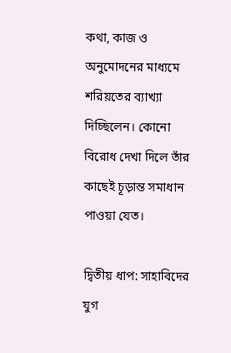কথা, কাজ ও অনুমোদনের মাধ্যমে শরিয়তের ব্যাখ্যা দিচ্ছিলেন। কোনো বিরোধ দেখা দিলে তাঁর কাছেই চূড়ান্ত সমাধান পাওয়া যেত।

দ্বিতীয় ধাপ: সাহাবিদের যুগ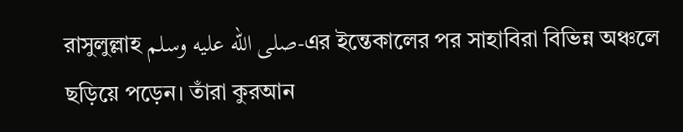রাসুলুল্লাহ صلى الله عليه وسلم-এর ইন্তেকালের পর সাহাবিরা বিভিন্ন অঞ্চলে ছড়িয়ে পড়েন। তাঁরা কুরআন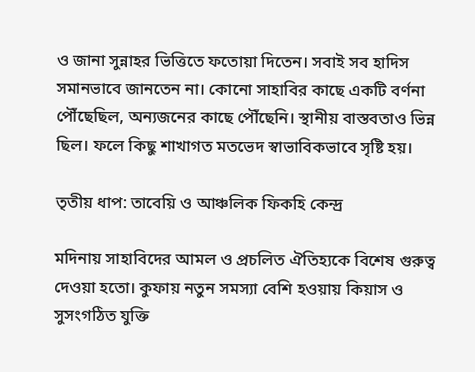ও জানা সুন্নাহর ভিত্তিতে ফতোয়া দিতেন। সবাই সব হাদিস সমানভাবে জানতেন না। কোনো সাহাবির কাছে একটি বর্ণনা পৌঁছেছিল, অন্যজনের কাছে পৌঁছেনি। স্থানীয় বাস্তবতাও ভিন্ন ছিল। ফলে কিছু শাখাগত মতভেদ স্বাভাবিকভাবে সৃষ্টি হয়।

তৃতীয় ধাপ: তাবেয়ি ও আঞ্চলিক ফিকহি কেন্দ্র

মদিনায় সাহাবিদের আমল ও প্রচলিত ঐতিহ্যকে বিশেষ গুরুত্ব দেওয়া হতো। কুফায় নতুন সমস্যা বেশি হওয়ায় কিয়াস ও সুসংগঠিত যুক্তি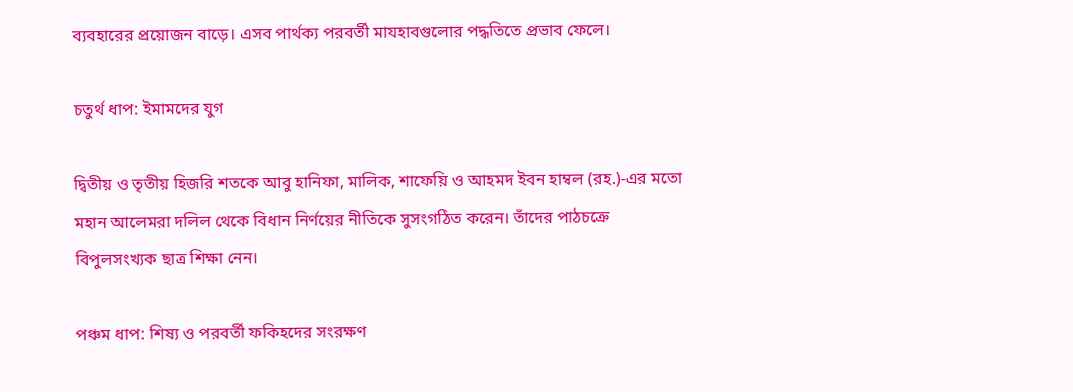ব্যবহারের প্রয়োজন বাড়ে। এসব পার্থক্য পরবর্তী মাযহাবগুলোর পদ্ধতিতে প্রভাব ফেলে।

চতুর্থ ধাপ: ইমামদের যুগ

দ্বিতীয় ও তৃতীয় হিজরি শতকে আবু হানিফা, মালিক, শাফেয়ি ও আহমদ ইবন হাম্বল (রহ.)-এর মতো মহান আলেমরা দলিল থেকে বিধান নির্ণয়ের নীতিকে সুসংগঠিত করেন। তাঁদের পাঠচক্রে বিপুলসংখ্যক ছাত্র শিক্ষা নেন।

পঞ্চম ধাপ: শিষ্য ও পরবর্তী ফকিহদের সংরক্ষণ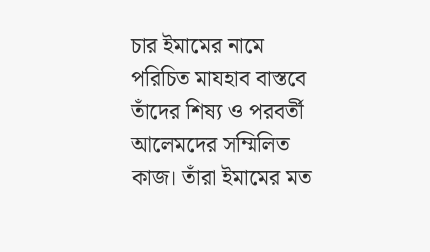চার ইমামের নামে পরিচিত মাযহাব বাস্তবে তাঁদের শিষ্য ও পরবর্তী আলেমদের সম্মিলিত কাজ। তাঁরা ইমামের মত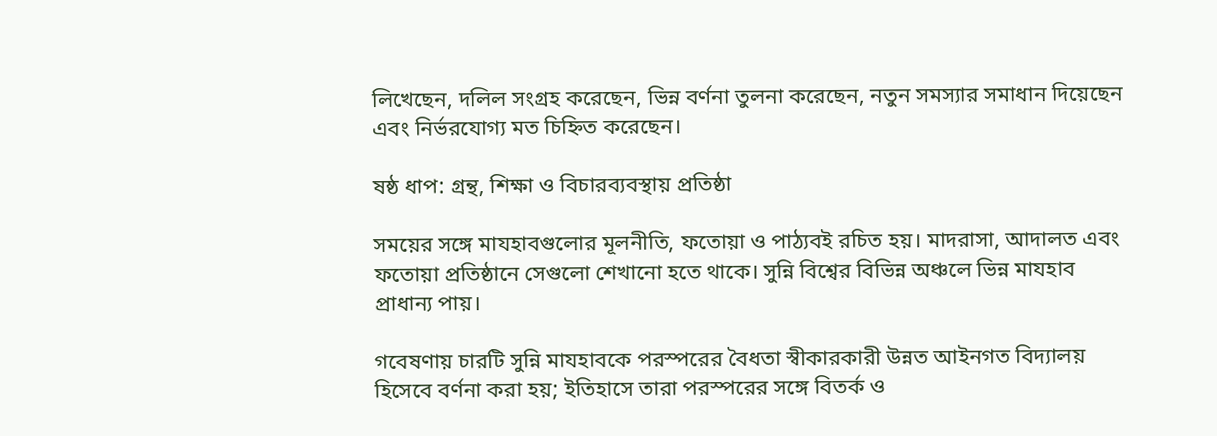লিখেছেন, দলিল সংগ্রহ করেছেন, ভিন্ন বর্ণনা তুলনা করেছেন, নতুন সমস্যার সমাধান দিয়েছেন এবং নির্ভরযোগ্য মত চিহ্নিত করেছেন।

ষষ্ঠ ধাপ: গ্রন্থ, শিক্ষা ও বিচারব্যবস্থায় প্রতিষ্ঠা

সময়ের সঙ্গে মাযহাবগুলোর মূলনীতি, ফতোয়া ও পাঠ্যবই রচিত হয়। মাদরাসা, আদালত এবং ফতোয়া প্রতিষ্ঠানে সেগুলো শেখানো হতে থাকে। সুন্নি বিশ্বের বিভিন্ন অঞ্চলে ভিন্ন মাযহাব প্রাধান্য পায়।

গবেষণায় চারটি সুন্নি মাযহাবকে পরস্পরের বৈধতা স্বীকারকারী উন্নত আইনগত বিদ্যালয় হিসেবে বর্ণনা করা হয়; ইতিহাসে তারা পরস্পরের সঙ্গে বিতর্ক ও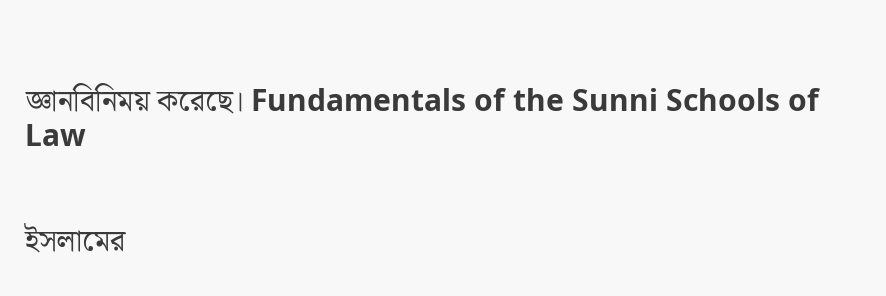জ্ঞানবিনিময় করেছে। Fundamentals of the Sunni Schools of Law


ইসলামের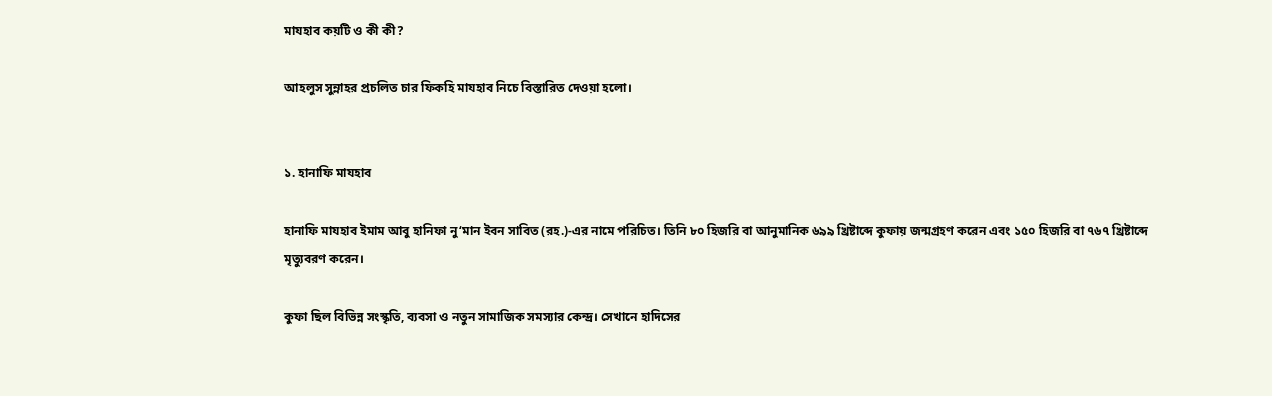মাযহাব কয়টি ও কী কী?

আহলুস সুন্নাহর প্রচলিত চার ফিকহি মাযহাব নিচে বিস্তারিত দেওয়া হলো।


১. হানাফি মাযহাব

হানাফি মাযহাব ইমাম আবু হানিফা নু‘মান ইবন সাবিত (রহ.)-এর নামে পরিচিত। তিনি ৮০ হিজরি বা আনুমানিক ৬৯৯ খ্রিষ্টাব্দে কুফায় জন্মগ্রহণ করেন এবং ১৫০ হিজরি বা ৭৬৭ খ্রিষ্টাব্দে মৃত্যুবরণ করেন।

কুফা ছিল বিভিন্ন সংস্কৃতি, ব্যবসা ও নতুন সামাজিক সমস্যার কেন্দ্র। সেখানে হাদিসের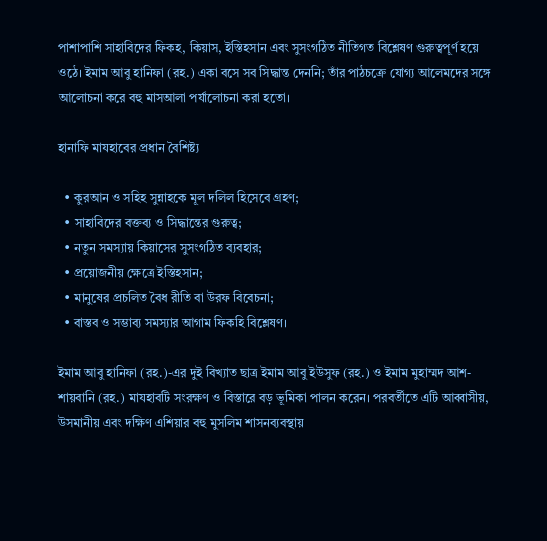পাশাপাশি সাহাবিদের ফিকহ, কিয়াস, ইস্তিহসান এবং সুসংগঠিত নীতিগত বিশ্লেষণ গুরুত্বপূর্ণ হয়ে ওঠে। ইমাম আবু হানিফা (রহ.) একা বসে সব সিদ্ধান্ত দেননি; তাঁর পাঠচক্রে যোগ্য আলেমদের সঙ্গে আলোচনা করে বহু মাসআলা পর্যালোচনা করা হতো।

হানাফি মাযহাবের প্রধান বৈশিষ্ট্য

  • কুরআন ও সহিহ সুন্নাহকে মূল দলিল হিসেবে গ্রহণ;
  • সাহাবিদের বক্তব্য ও সিদ্ধান্তের গুরুত্ব;
  • নতুন সমস্যায় কিয়াসের সুসংগঠিত ব্যবহার;
  • প্রয়োজনীয় ক্ষেত্রে ইস্তিহসান;
  • মানুষের প্রচলিত বৈধ রীতি বা উরফ বিবেচনা;
  • বাস্তব ও সম্ভাব্য সমস্যার আগাম ফিকহি বিশ্লেষণ।

ইমাম আবু হানিফা (রহ.)-এর দুই বিখ্যাত ছাত্র ইমাম আবু ইউসুফ (রহ.) ও ইমাম মুহাম্মদ আশ-শায়বানি (রহ.) মাযহাবটি সংরক্ষণ ও বিস্তারে বড় ভূমিকা পালন করেন। পরবর্তীতে এটি আব্বাসীয়, উসমানীয় এবং দক্ষিণ এশিয়ার বহু মুসলিম শাসনব্যবস্থায়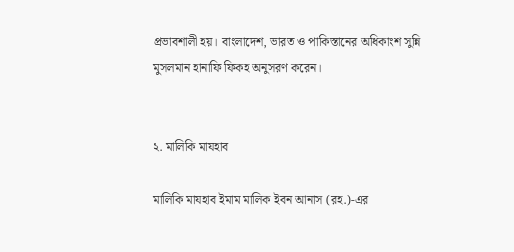প্রভাবশালী হয়। বাংলাদেশ, ভারত ও পাকিস্তানের অধিকাংশ সুন্নি মুসলমান হানাফি ফিকহ অনুসরণ করেন।


২. মালিকি মাযহাব

মালিকি মাযহাব ইমাম মালিক ইবন আনাস (রহ.)-এর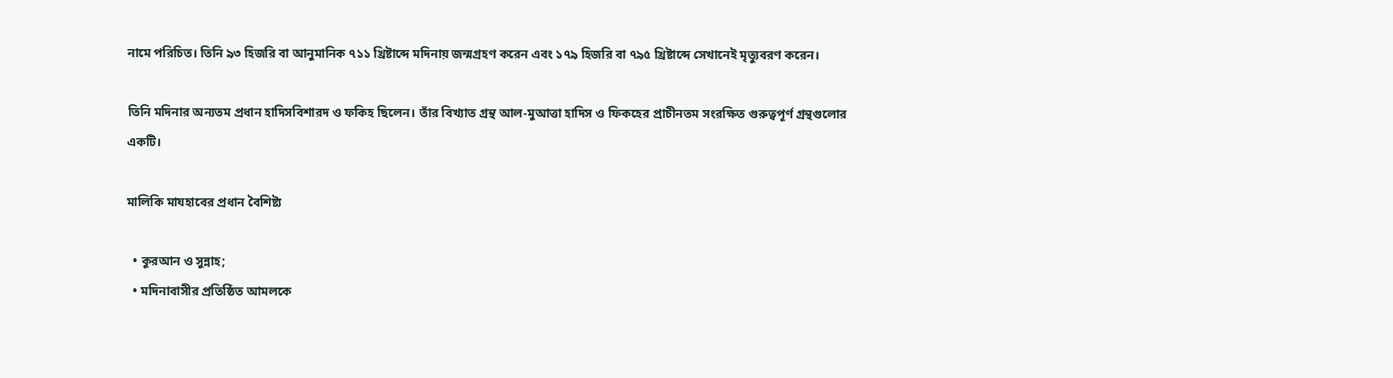নামে পরিচিত। তিনি ৯৩ হিজরি বা আনুমানিক ৭১১ খ্রিষ্টাব্দে মদিনায় জন্মগ্রহণ করেন এবং ১৭৯ হিজরি বা ৭৯৫ খ্রিষ্টাব্দে সেখানেই মৃত্যুবরণ করেন।

তিনি মদিনার অন্যতম প্রধান হাদিসবিশারদ ও ফকিহ ছিলেন। তাঁর বিখ্যাত গ্রন্থ আল-মুআত্তা হাদিস ও ফিকহের প্রাচীনতম সংরক্ষিত গুরুত্বপূর্ণ গ্রন্থগুলোর একটি।

মালিকি মাযহাবের প্রধান বৈশিষ্ট্য

  • কুরআন ও সুন্নাহ;
  • মদিনাবাসীর প্রতিষ্ঠিত আমলকে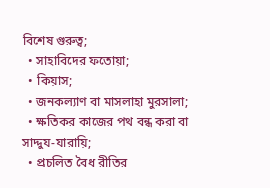বিশেষ গুরুত্ব;
  • সাহাবিদের ফতোয়া;
  • কিয়াস;
  • জনকল্যাণ বা মাসলাহা মুরসালা;
  • ক্ষতিকর কাজের পথ বন্ধ করা বা সাদ্দুয-যারায়ি;
  • প্রচলিত বৈধ রীতির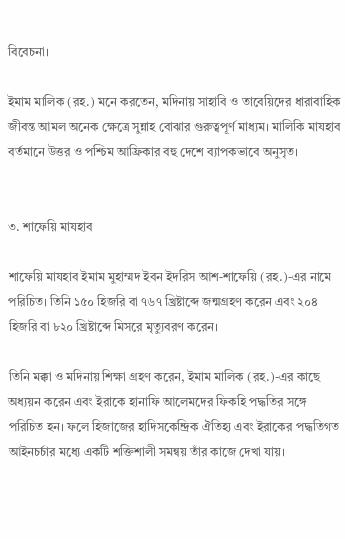বিবেচনা।

ইমাম মালিক (রহ.) মনে করতেন, মদিনায় সাহাবি ও তাবেয়িদের ধারাবাহিক জীবন্ত আমল অনেক ক্ষেত্রে সুন্নাহ বোঝার গুরুত্বপূর্ণ মাধ্যম। মালিকি মাযহাব বর্তমানে উত্তর ও পশ্চিম আফ্রিকার বহু দেশে ব্যাপকভাবে অনুসৃত।


৩. শাফেয়ি মাযহাব

শাফেয়ি মাযহাব ইমাম মুহাম্মদ ইবন ইদরিস আশ-শাফেয়ি (রহ.)-এর নামে পরিচিত। তিনি ১৫০ হিজরি বা ৭৬৭ খ্রিষ্টাব্দে জন্মগ্রহণ করেন এবং ২০৪ হিজরি বা ৮২০ খ্রিষ্টাব্দে মিসরে মৃত্যুবরণ করেন।

তিনি মক্কা ও মদিনায় শিক্ষা গ্রহণ করেন, ইমাম মালিক (রহ.)-এর কাছে অধ্যয়ন করেন এবং ইরাকে হানাফি আলেমদের ফিকহি পদ্ধতির সঙ্গে পরিচিত হন। ফলে হিজাজের হাদিসকেন্দ্রিক ঐতিহ্য এবং ইরাকের পদ্ধতিগত আইনচর্চার মধ্যে একটি শক্তিশালী সমন্বয় তাঁর কাজে দেখা যায়।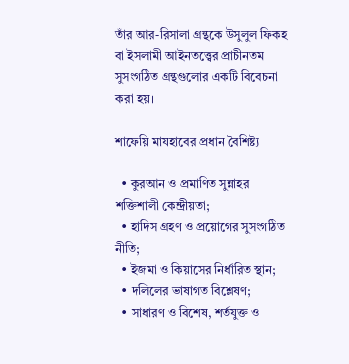তাঁর আর-রিসালা গ্রন্থকে উসুলুল ফিকহ বা ইসলামী আইনতত্ত্বের প্রাচীনতম সুসংগঠিত গ্রন্থগুলোর একটি বিবেচনা করা হয়।

শাফেয়ি মাযহাবের প্রধান বৈশিষ্ট্য

  • কুরআন ও প্রমাণিত সুন্নাহর শক্তিশালী কেন্দ্রীয়তা;
  • হাদিস গ্রহণ ও প্রয়োগের সুসংগঠিত নীতি;
  • ইজমা ও কিয়াসের নির্ধারিত স্থান;
  • দলিলের ভাষাগত বিশ্লেষণ;
  • সাধারণ ও বিশেষ, শর্তযুক্ত ও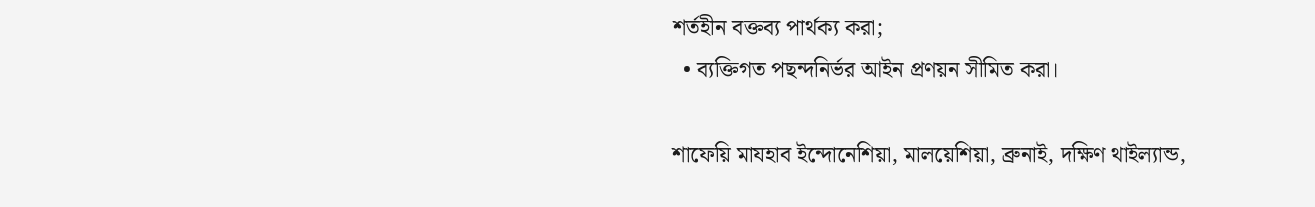শর্তহীন বক্তব্য পার্থক্য করা;
  • ব্যক্তিগত পছন্দনির্ভর আইন প্রণয়ন সীমিত করা।

শাফেয়ি মাযহাব ইন্দোনেশিয়া, মালয়েশিয়া, ব্রুনাই, দক্ষিণ থাইল্যান্ড,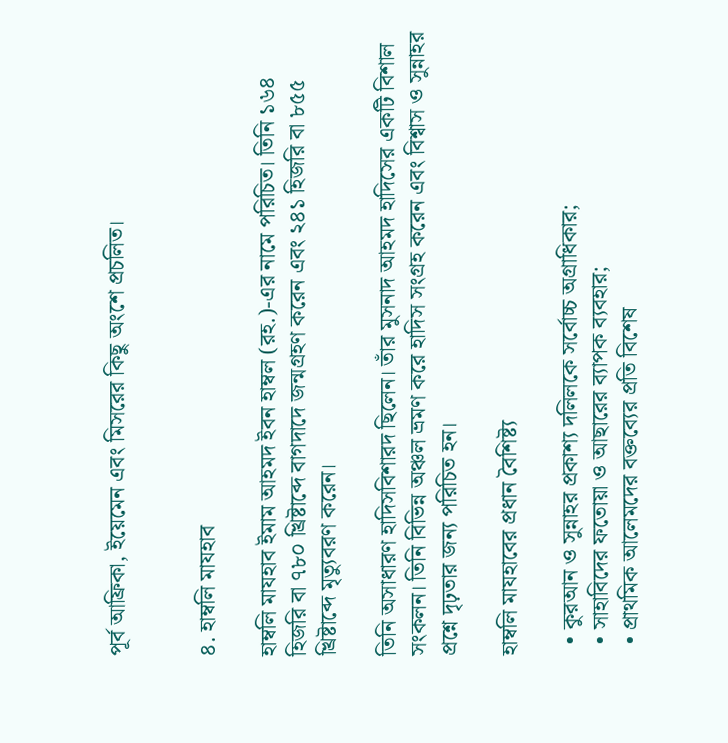পূর্ব আফ্রিকা, ইয়েমেন এবং মিসরের কিছু অংশে প্রচলিত।


৪. হাম্বলি মাযহাব

হাম্বলি মাযহাব ইমাম আহমদ ইবন হাম্বল (রহ.)-এর নামে পরিচিত। তিনি ১৬৪ হিজরি বা ৭৮০ খ্রিষ্টাব্দে বাগদাদে জন্মগ্রহণ করেন এবং ২৪১ হিজরি বা ৮৫৫ খ্রিষ্টাব্দে মৃত্যুবরণ করেন।

তিনি অসাধারণ হাদিসবিশারদ ছিলেন। তাঁর মুসনাদ আহমদ হাদিসের একটি বিশাল সংকলন। তিনি বিভিন্ন অঞ্চল ভ্রমণ করে হাদিস সংগ্রহ করেন এবং বিশ্বাস ও সুন্নাহর প্রশ্নে দৃঢ়তার জন্য পরিচিত হন।

হাম্বলি মাযহাবের প্রধান বৈশিষ্ট্য

  • কুরআন ও সুন্নাহর প্রকাশ্য দলিলকে সর্বোচ্চ অগ্রাধিকার;
  • সাহাবিদের ফতোয়া ও আছারের ব্যাপক ব্যবহার;
  • প্রাথমিক আলেমদের বক্তব্যের প্রতি বিশেষ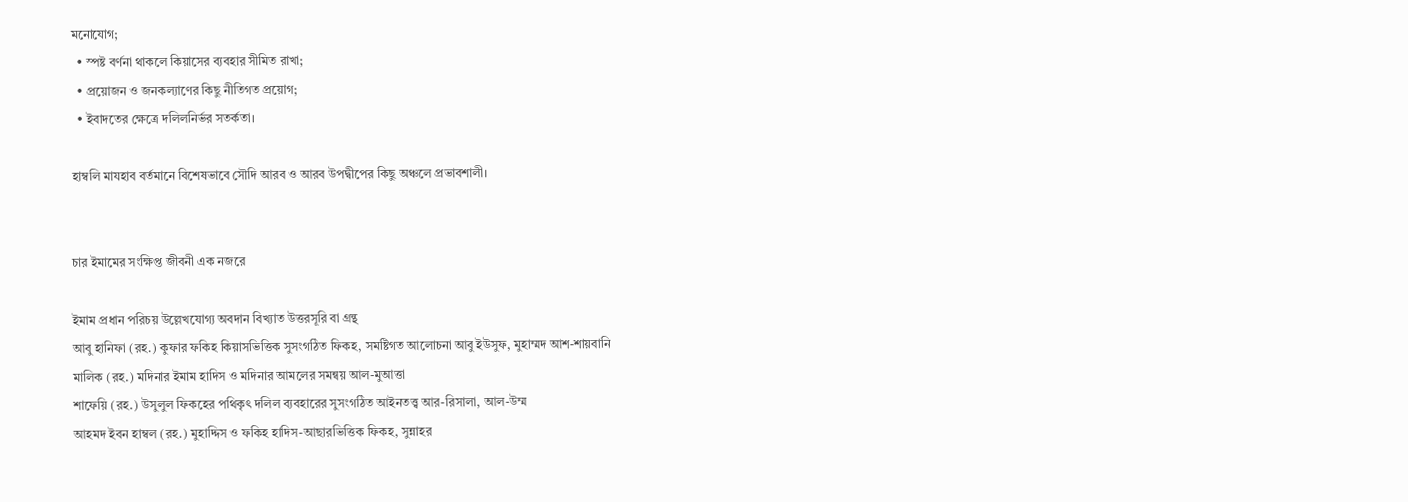মনোযোগ;
  • স্পষ্ট বর্ণনা থাকলে কিয়াসের ব্যবহার সীমিত রাখা;
  • প্রয়োজন ও জনকল্যাণের কিছু নীতিগত প্রয়োগ;
  • ইবাদতের ক্ষেত্রে দলিলনির্ভর সতর্কতা।

হাম্বলি মাযহাব বর্তমানে বিশেষভাবে সৌদি আরব ও আরব উপদ্বীপের কিছু অঞ্চলে প্রভাবশালী।


চার ইমামের সংক্ষিপ্ত জীবনী এক নজরে

ইমাম প্রধান পরিচয় উল্লেখযোগ্য অবদান বিখ্যাত উত্তরসূরি বা গ্রন্থ
আবু হানিফা (রহ.) কুফার ফকিহ কিয়াসভিত্তিক সুসংগঠিত ফিকহ, সমষ্টিগত আলোচনা আবু ইউসুফ, মুহাম্মদ আশ-শায়বানি
মালিক (রহ.) মদিনার ইমাম হাদিস ও মদিনার আমলের সমন্বয় আল-মুআত্তা
শাফেয়ি (রহ.) উসুলুল ফিকহের পথিকৃৎ দলিল ব্যবহারের সুসংগঠিত আইনতত্ত্ব আর-রিসালা, আল-উম্ম
আহমদ ইবন হাম্বল (রহ.) মুহাদ্দিস ও ফকিহ হাদিস-আছারভিত্তিক ফিকহ, সুন্নাহর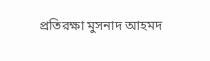প্রতিরক্ষা মুসনাদ আহমদ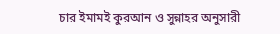চার ইমামই কুরআন ও সুন্নাহর অনুসারী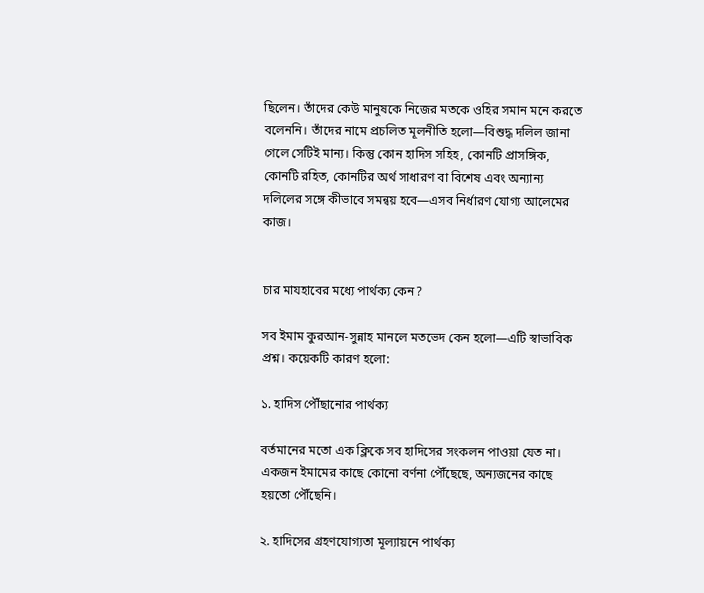ছিলেন। তাঁদের কেউ মানুষকে নিজের মতকে ওহির সমান মনে করতে বলেননি। তাঁদের নামে প্রচলিত মূলনীতি হলো—বিশুদ্ধ দলিল জানা গেলে সেটিই মান্য। কিন্তু কোন হাদিস সহিহ, কোনটি প্রাসঙ্গিক, কোনটি রহিত, কোনটির অর্থ সাধারণ বা বিশেষ এবং অন্যান্য দলিলের সঙ্গে কীভাবে সমন্বয় হবে—এসব নির্ধারণ যোগ্য আলেমের কাজ।


চার মাযহাবের মধ্যে পার্থক্য কেন?

সব ইমাম কুরআন-সুন্নাহ মানলে মতভেদ কেন হলো—এটি স্বাভাবিক প্রশ্ন। কয়েকটি কারণ হলো:

১. হাদিস পৌঁছানোর পার্থক্য

বর্তমানের মতো এক ক্লিকে সব হাদিসের সংকলন পাওয়া যেত না। একজন ইমামের কাছে কোনো বর্ণনা পৌঁছেছে, অন্যজনের কাছে হয়তো পৌঁছেনি।

২. হাদিসের গ্রহণযোগ্যতা মূল্যায়নে পার্থক্য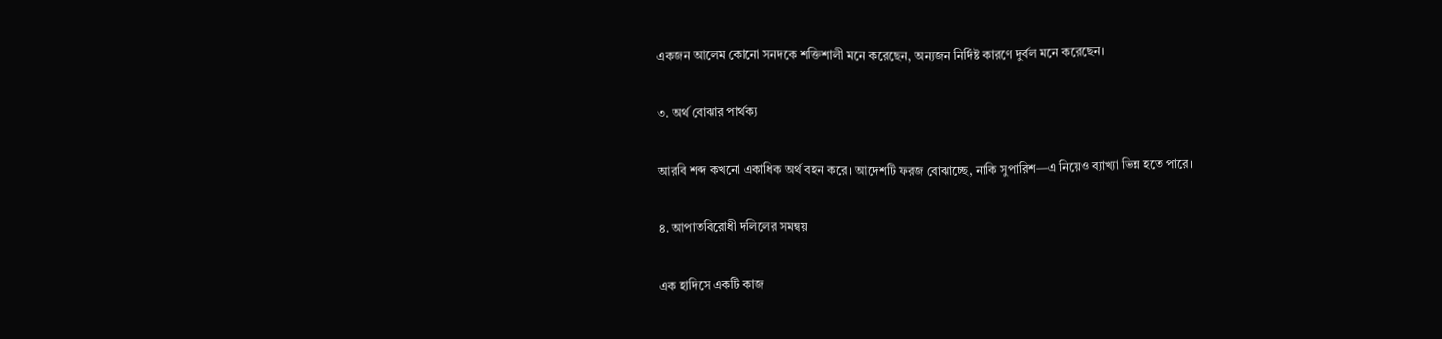একজন আলেম কোনো সনদকে শক্তিশালী মনে করেছেন, অন্যজন নির্দিষ্ট কারণে দুর্বল মনে করেছেন।

৩. অর্থ বোঝার পার্থক্য

আরবি শব্দ কখনো একাধিক অর্থ বহন করে। আদেশটি ফরজ বোঝাচ্ছে, নাকি সুপারিশ—এ নিয়েও ব্যাখ্যা ভিন্ন হতে পারে।

৪. আপাতবিরোধী দলিলের সমন্বয়

এক হাদিসে একটি কাজ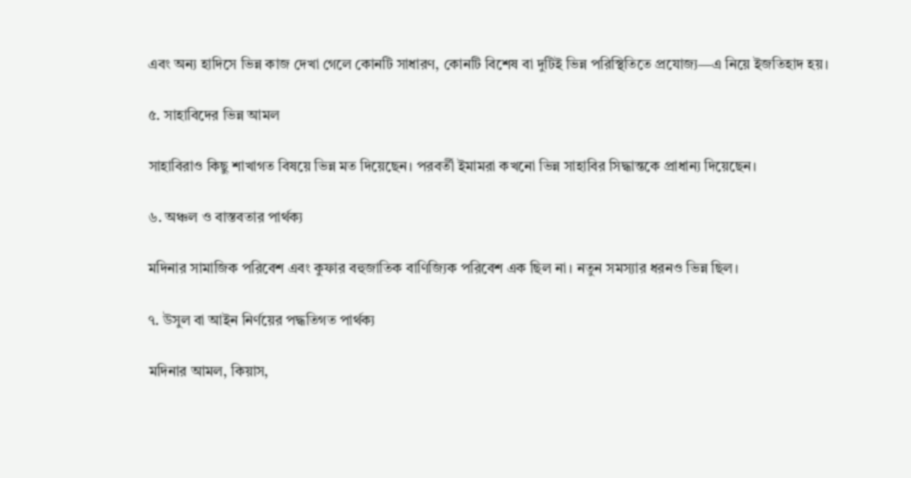এবং অন্য হাদিসে ভিন্ন কাজ দেখা গেলে কোনটি সাধারণ, কোনটি বিশেষ বা দুটিই ভিন্ন পরিস্থিতিতে প্রযোজ্য—এ নিয়ে ইজতিহাদ হয়।

৫. সাহাবিদের ভিন্ন আমল

সাহাবিরাও কিছু শাখাগত বিষয়ে ভিন্ন মত দিয়েছেন। পরবর্তী ইমামরা কখনো ভিন্ন সাহাবির সিদ্ধান্তকে প্রাধান্য দিয়েছেন।

৬. অঞ্চল ও বাস্তবতার পার্থক্য

মদিনার সামাজিক পরিবেশ এবং কুফার বহুজাতিক বাণিজ্যিক পরিবেশ এক ছিল না। নতুন সমস্যার ধরনও ভিন্ন ছিল।

৭. উসুল বা আইন নির্ণয়ের পদ্ধতিগত পার্থক্য

মদিনার আমল, কিয়াস,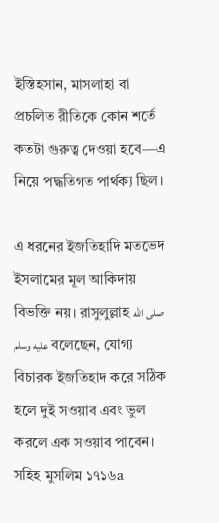ইস্তিহসান, মাসলাহা বা প্রচলিত রীতিকে কোন শর্তে কতটা গুরুত্ব দেওয়া হবে—এ নিয়ে পদ্ধতিগত পার্থক্য ছিল।

এ ধরনের ইজতিহাদি মতভেদ ইসলামের মূল আকিদায় বিভক্তি নয়। রাসুলুল্লাহ صلى الله عليه وسلم বলেছেন, যোগ্য বিচারক ইজতিহাদ করে সঠিক হলে দুই সওয়াব এবং ভুল করলে এক সওয়াব পাবেন। সহিহ মুসলিম ১৭১৬a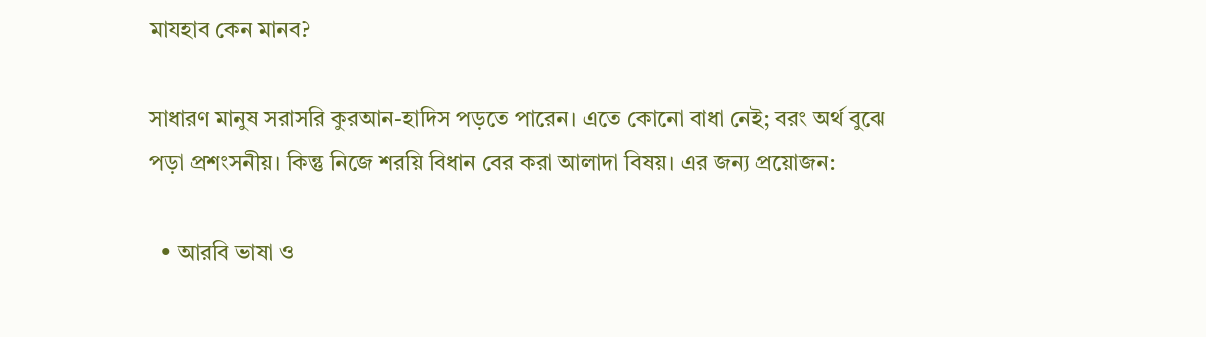মাযহাব কেন মানব?

সাধারণ মানুষ সরাসরি কুরআন-হাদিস পড়তে পারেন। এতে কোনো বাধা নেই; বরং অর্থ বুঝে পড়া প্রশংসনীয়। কিন্তু নিজে শরয়ি বিধান বের করা আলাদা বিষয়। এর জন্য প্রয়োজন:

  • আরবি ভাষা ও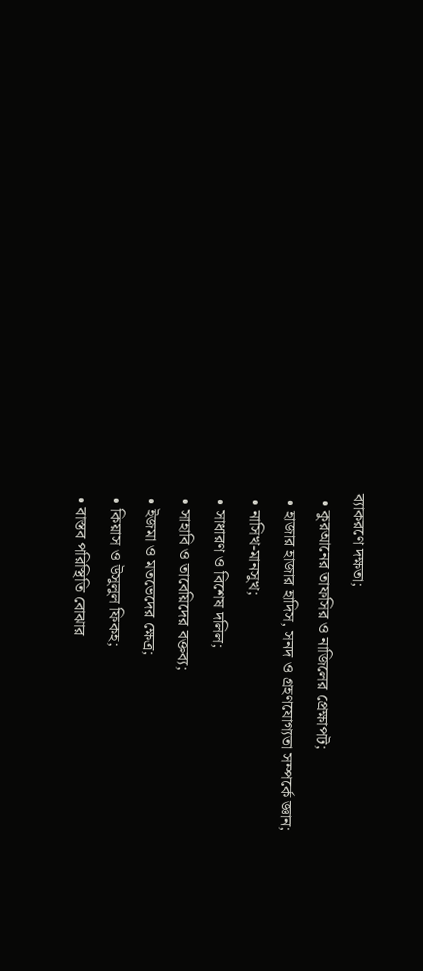ব্যাকরণে দক্ষতা;
  • কুরআনের তাফসির ও নাজিলের প্রেক্ষাপট;
  • হাজার হাজার হাদিস, সনদ ও গ্রহণযোগ্যতা সম্পর্কে জ্ঞান;
  • নাসিখ-মানসুখ;
  • সাধারণ ও বিশেষ দলিল;
  • সাহাবি ও তাবেয়িদের বক্তব্য;
  • ইজমা ও মতভেদের ক্ষেত্র;
  • কিয়াস ও উসুলুল ফিকহ;
  • বাস্তব পরিস্থিতি বোঝার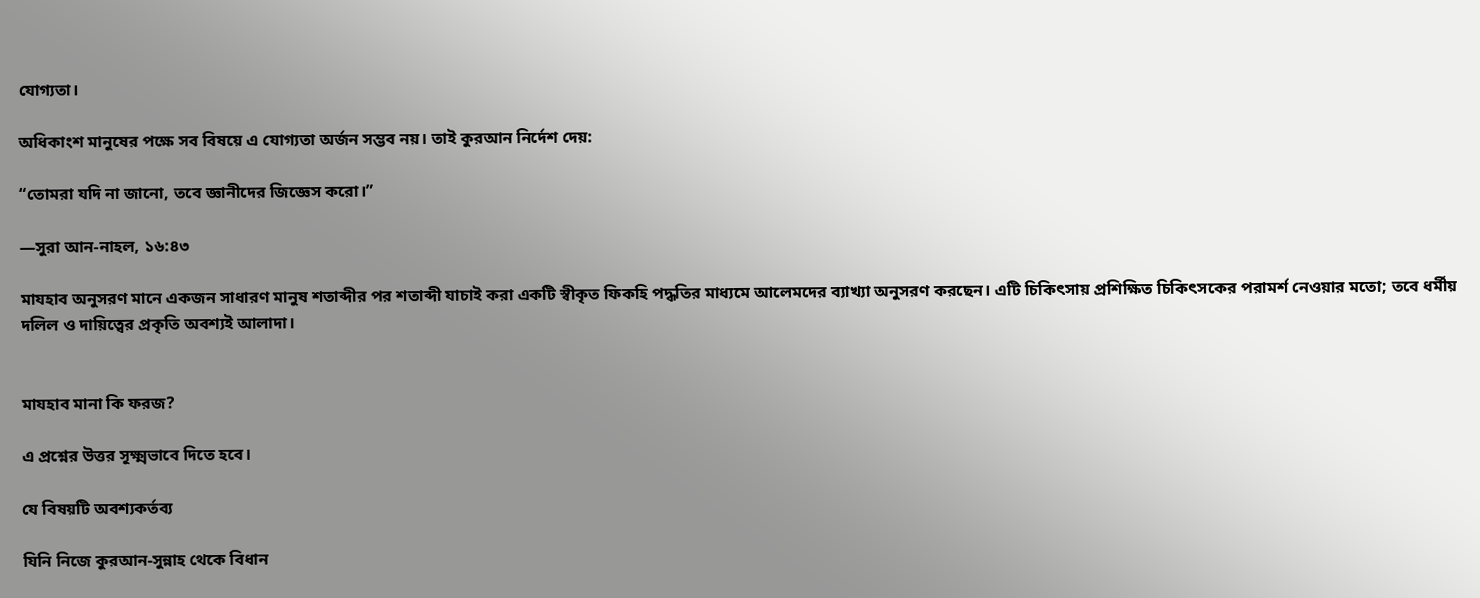যোগ্যতা।

অধিকাংশ মানুষের পক্ষে সব বিষয়ে এ যোগ্যতা অর্জন সম্ভব নয়। তাই কুরআন নির্দেশ দেয়:

“তোমরা যদি না জানো, তবে জ্ঞানীদের জিজ্ঞেস করো।”

—সুরা আন-নাহল, ১৬:৪৩

মাযহাব অনুসরণ মানে একজন সাধারণ মানুষ শতাব্দীর পর শতাব্দী যাচাই করা একটি স্বীকৃত ফিকহি পদ্ধতির মাধ্যমে আলেমদের ব্যাখ্যা অনুসরণ করছেন। এটি চিকিৎসায় প্রশিক্ষিত চিকিৎসকের পরামর্শ নেওয়ার মতো; তবে ধর্মীয় দলিল ও দায়িত্বের প্রকৃতি অবশ্যই আলাদা।


মাযহাব মানা কি ফরজ?

এ প্রশ্নের উত্তর সূক্ষ্মভাবে দিতে হবে।

যে বিষয়টি অবশ্যকর্তব্য

যিনি নিজে কুরআন-সুন্নাহ থেকে বিধান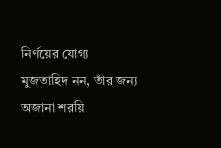নির্ণয়ের যোগ্য মুজতাহিদ নন, তাঁর জন্য অজানা শরয়ি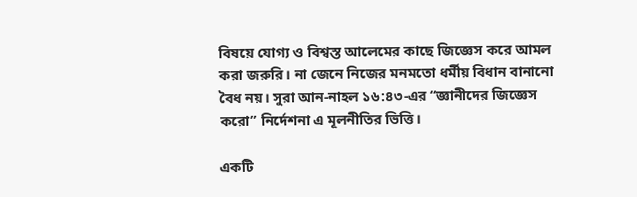বিষয়ে যোগ্য ও বিশ্বস্ত আলেমের কাছে জিজ্ঞেস করে আমল করা জরুরি। না জেনে নিজের মনমতো ধর্মীয় বিধান বানানো বৈধ নয়। সুরা আন-নাহল ১৬:৪৩-এর “জ্ঞানীদের জিজ্ঞেস করো” নির্দেশনা এ মূলনীতির ভিত্তি।

একটি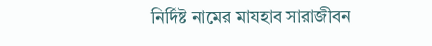নির্দিষ্ট নামের মাযহাব সারাজীবন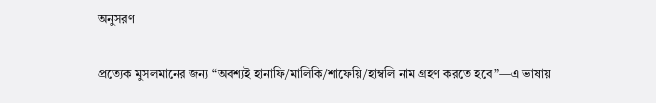অনুসরণ

প্রত্যেক মুসলমানের জন্য “অবশ্যই হানাফি/মালিকি/শাফেয়ি/হাম্বলি নাম গ্রহণ করতে হবে”—এ ভাষায়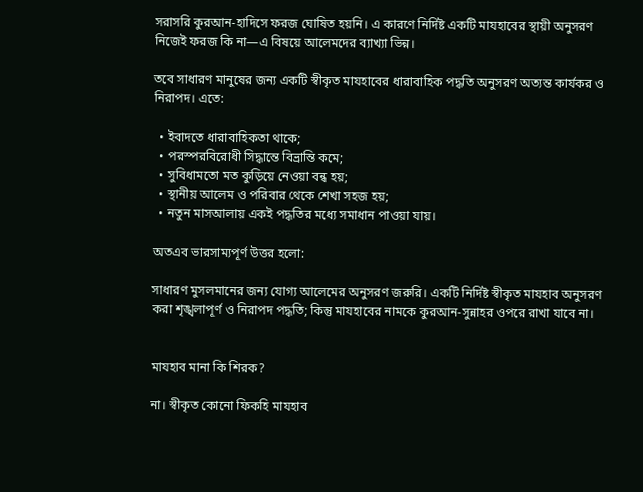সরাসরি কুরআন-হাদিসে ফরজ ঘোষিত হয়নি। এ কারণে নির্দিষ্ট একটি মাযহাবের স্থায়ী অনুসরণ নিজেই ফরজ কি না—এ বিষয়ে আলেমদের ব্যাখ্যা ভিন্ন।

তবে সাধারণ মানুষের জন্য একটি স্বীকৃত মাযহাবের ধারাবাহিক পদ্ধতি অনুসরণ অত্যন্ত কার্যকর ও নিরাপদ। এতে:

  • ইবাদতে ধারাবাহিকতা থাকে;
  • পরস্পরবিরোধী সিদ্ধান্তে বিভ্রান্তি কমে;
  • সুবিধামতো মত কুড়িয়ে নেওয়া বন্ধ হয়;
  • স্থানীয় আলেম ও পরিবার থেকে শেখা সহজ হয়;
  • নতুন মাসআলায় একই পদ্ধতির মধ্যে সমাধান পাওয়া যায়।

অতএব ভারসাম্যপূর্ণ উত্তর হলো:

সাধারণ মুসলমানের জন্য যোগ্য আলেমের অনুসরণ জরুরি। একটি নির্দিষ্ট স্বীকৃত মাযহাব অনুসরণ করা শৃঙ্খলাপূর্ণ ও নিরাপদ পদ্ধতি; কিন্তু মাযহাবের নামকে কুরআন-সুন্নাহর ওপরে রাখা যাবে না।


মাযহাব মানা কি শিরক?

না। স্বীকৃত কোনো ফিকহি মাযহাব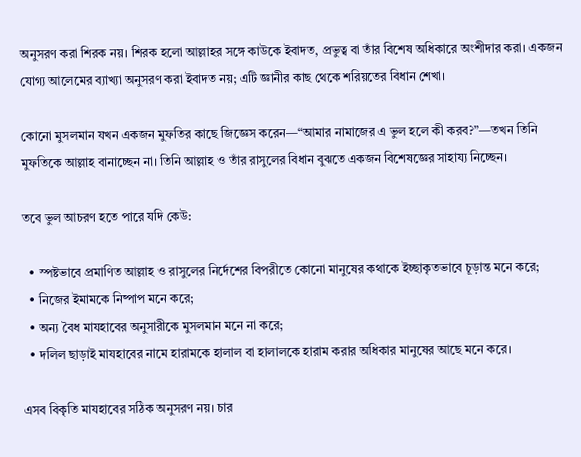অনুসরণ করা শিরক নয়। শিরক হলো আল্লাহর সঙ্গে কাউকে ইবাদত, প্রভুত্ব বা তাঁর বিশেষ অধিকারে অংশীদার করা। একজন যোগ্য আলেমের ব্যাখ্যা অনুসরণ করা ইবাদত নয়; এটি জ্ঞানীর কাছ থেকে শরিয়তের বিধান শেখা।

কোনো মুসলমান যখন একজন মুফতির কাছে জিজ্ঞেস করেন—“আমার নামাজের এ ভুল হলে কী করব?”—তখন তিনি মুফতিকে আল্লাহ বানাচ্ছেন না। তিনি আল্লাহ ও তাঁর রাসুলের বিধান বুঝতে একজন বিশেষজ্ঞের সাহায্য নিচ্ছেন।

তবে ভুল আচরণ হতে পারে যদি কেউ:

  • স্পষ্টভাবে প্রমাণিত আল্লাহ ও রাসুলের নির্দেশের বিপরীতে কোনো মানুষের কথাকে ইচ্ছাকৃতভাবে চূড়ান্ত মনে করে;
  • নিজের ইমামকে নিষ্পাপ মনে করে;
  • অন্য বৈধ মাযহাবের অনুসারীকে মুসলমান মনে না করে;
  • দলিল ছাড়াই মাযহাবের নামে হারামকে হালাল বা হালালকে হারাম করার অধিকার মানুষের আছে মনে করে।

এসব বিকৃতি মাযহাবের সঠিক অনুসরণ নয়। চার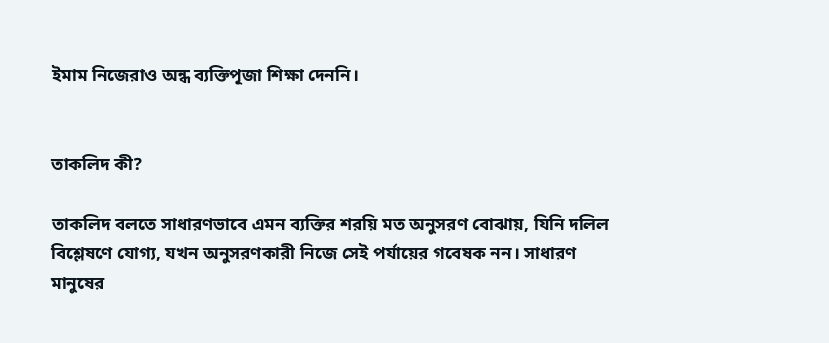ইমাম নিজেরাও অন্ধ ব্যক্তিপূজা শিক্ষা দেননি।


তাকলিদ কী?

তাকলিদ বলতে সাধারণভাবে এমন ব্যক্তির শরয়ি মত অনুসরণ বোঝায়, যিনি দলিল বিশ্লেষণে যোগ্য, যখন অনুসরণকারী নিজে সেই পর্যায়ের গবেষক নন। সাধারণ মানুষের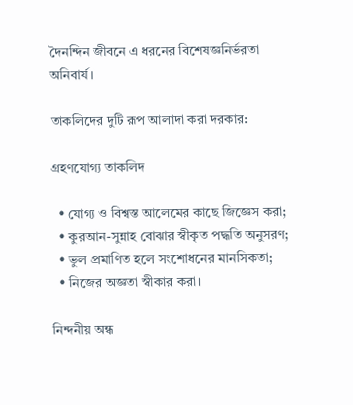দৈনন্দিন জীবনে এ ধরনের বিশেষজ্ঞনির্ভরতা অনিবার্য।

তাকলিদের দুটি রূপ আলাদা করা দরকার:

গ্রহণযোগ্য তাকলিদ

  • যোগ্য ও বিশ্বস্ত আলেমের কাছে জিজ্ঞেস করা;
  • কুরআন-সুন্নাহ বোঝার স্বীকৃত পদ্ধতি অনুসরণ;
  • ভুল প্রমাণিত হলে সংশোধনের মানসিকতা;
  • নিজের অজ্ঞতা স্বীকার করা।

নিন্দনীয় অন্ধ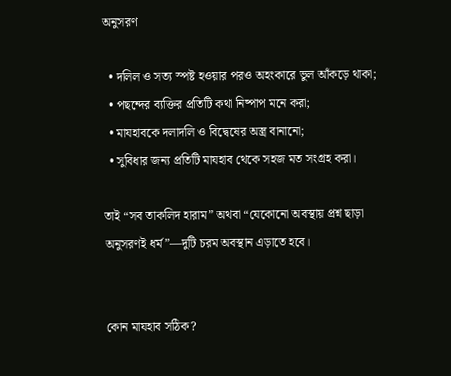অনুসরণ

  • দলিল ও সত্য স্পষ্ট হওয়ার পরও অহংকারে ভুল আঁকড়ে থাকা;
  • পছন্দের ব্যক্তির প্রতিটি কথা নিষ্পাপ মনে করা;
  • মাযহাবকে দলাদলি ও বিদ্বেষের অস্ত্র বানানো;
  • সুবিধার জন্য প্রতিটি মাযহাব থেকে সহজ মত সংগ্রহ করা।

তাই “সব তাকলিদ হারাম” অথবা “যেকোনো অবস্থায় প্রশ্ন ছাড়া অনুসরণই ধর্ম”—দুটি চরম অবস্থান এড়াতে হবে।


কোন মাযহাব সঠিক?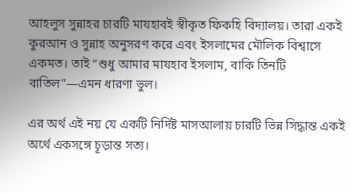আহলুস সুন্নাহর চারটি মাযহাবই স্বীকৃত ফিকহি বিদ্যালয়। তারা একই কুরআন ও সুন্নাহ অনুসরণ করে এবং ইসলামের মৌলিক বিশ্বাসে একমত। তাই “শুধু আমার মাযহাব ইসলাম, বাকি তিনটি বাতিল”—এমন ধারণা ভুল।

এর অর্থ এই নয় যে একটি নির্দিষ্ট মাসআলায় চারটি ভিন্ন সিদ্ধান্ত একই অর্থে একসঙ্গে চূড়ান্ত সত্য।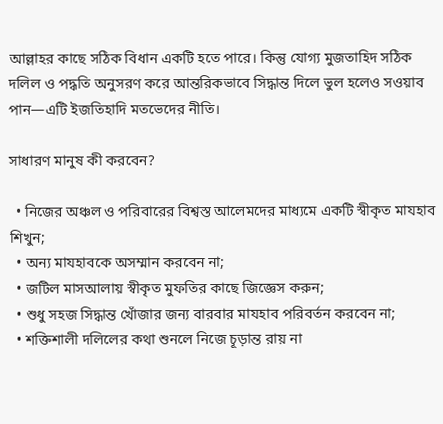আল্লাহর কাছে সঠিক বিধান একটি হতে পারে। কিন্তু যোগ্য মুজতাহিদ সঠিক দলিল ও পদ্ধতি অনুসরণ করে আন্তরিকভাবে সিদ্ধান্ত দিলে ভুল হলেও সওয়াব পান—এটি ইজতিহাদি মতভেদের নীতি।

সাধারণ মানুষ কী করবেন?

  • নিজের অঞ্চল ও পরিবারের বিশ্বস্ত আলেমদের মাধ্যমে একটি স্বীকৃত মাযহাব শিখুন;
  • অন্য মাযহাবকে অসম্মান করবেন না;
  • জটিল মাসআলায় স্বীকৃত মুফতির কাছে জিজ্ঞেস করুন;
  • শুধু সহজ সিদ্ধান্ত খোঁজার জন্য বারবার মাযহাব পরিবর্তন করবেন না;
  • শক্তিশালী দলিলের কথা শুনলে নিজে চূড়ান্ত রায় না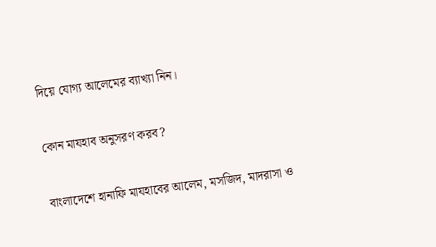দিয়ে যোগ্য আলেমের ব্যাখ্যা নিন।

কোন মাযহাব অনুসরণ করব?

বাংলাদেশে হানাফি মাযহাবের আলেম, মসজিদ, মাদরাসা ও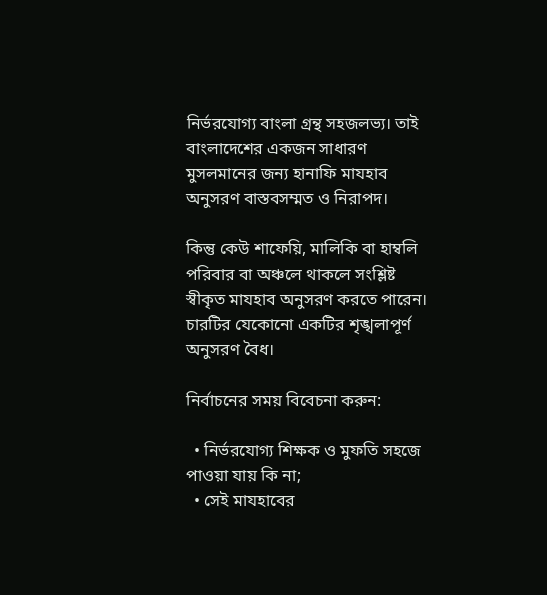নির্ভরযোগ্য বাংলা গ্রন্থ সহজলভ্য। তাই বাংলাদেশের একজন সাধারণ মুসলমানের জন্য হানাফি মাযহাব অনুসরণ বাস্তবসম্মত ও নিরাপদ।

কিন্তু কেউ শাফেয়ি, মালিকি বা হাম্বলি পরিবার বা অঞ্চলে থাকলে সংশ্লিষ্ট স্বীকৃত মাযহাব অনুসরণ করতে পারেন। চারটির যেকোনো একটির শৃঙ্খলাপূর্ণ অনুসরণ বৈধ।

নির্বাচনের সময় বিবেচনা করুন:

  • নির্ভরযোগ্য শিক্ষক ও মুফতি সহজে পাওয়া যায় কি না;
  • সেই মাযহাবের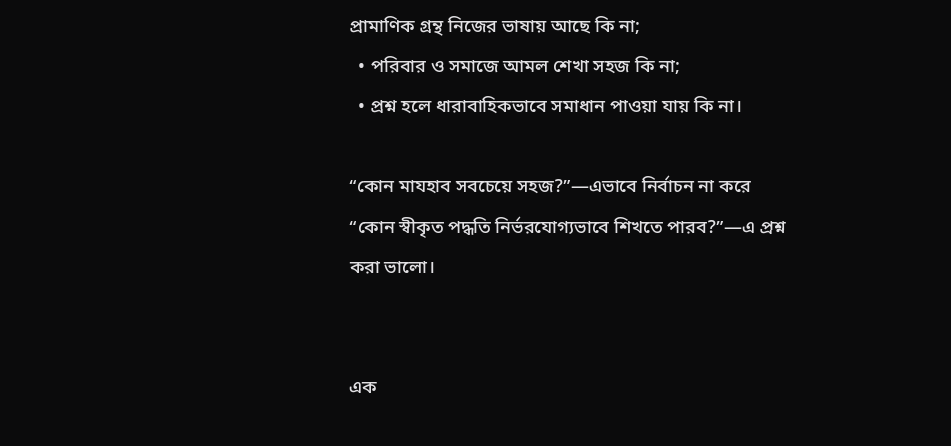প্রামাণিক গ্রন্থ নিজের ভাষায় আছে কি না;
  • পরিবার ও সমাজে আমল শেখা সহজ কি না;
  • প্রশ্ন হলে ধারাবাহিকভাবে সমাধান পাওয়া যায় কি না।

“কোন মাযহাব সবচেয়ে সহজ?”—এভাবে নির্বাচন না করে “কোন স্বীকৃত পদ্ধতি নির্ভরযোগ্যভাবে শিখতে পারব?”—এ প্রশ্ন করা ভালো।


এক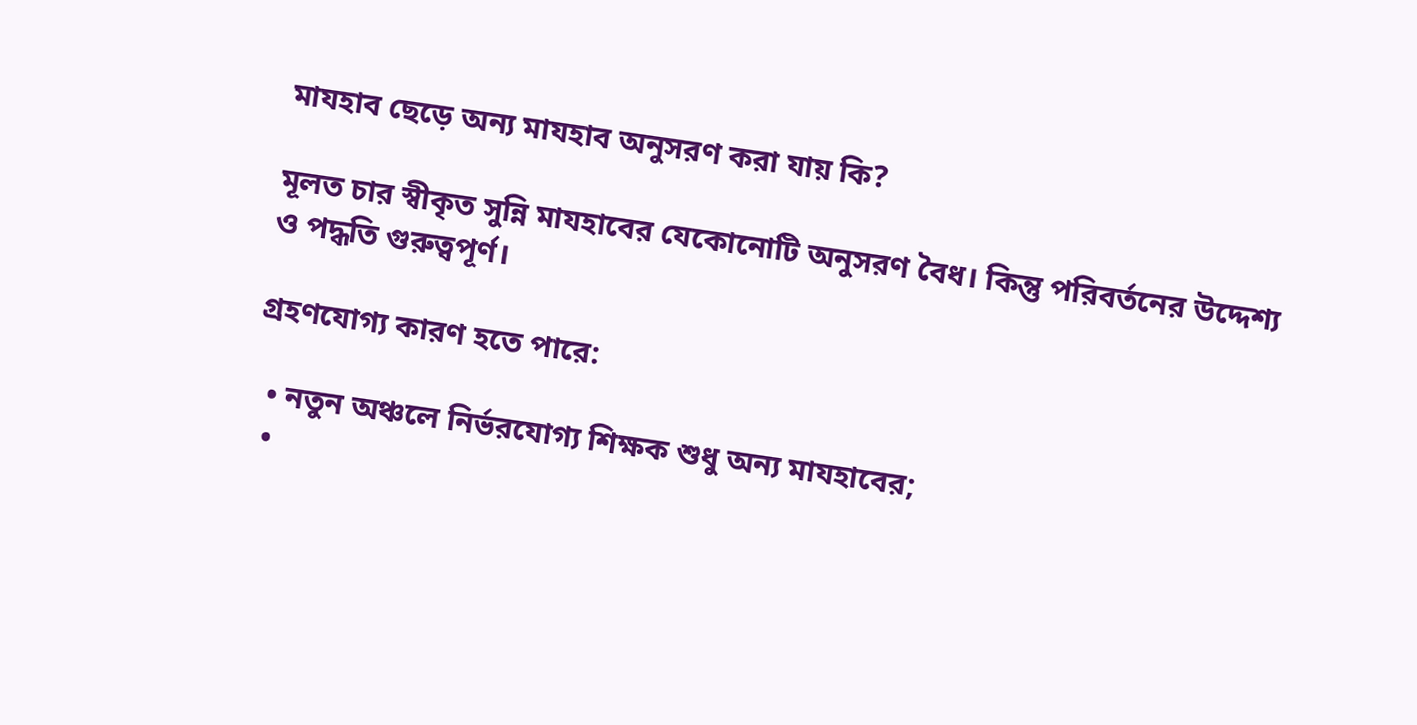মাযহাব ছেড়ে অন্য মাযহাব অনুসরণ করা যায় কি?

মূলত চার স্বীকৃত সুন্নি মাযহাবের যেকোনোটি অনুসরণ বৈধ। কিন্তু পরিবর্তনের উদ্দেশ্য ও পদ্ধতি গুরুত্বপূর্ণ।

গ্রহণযোগ্য কারণ হতে পারে:

  • নতুন অঞ্চলে নির্ভরযোগ্য শিক্ষক শুধু অন্য মাযহাবের;
  •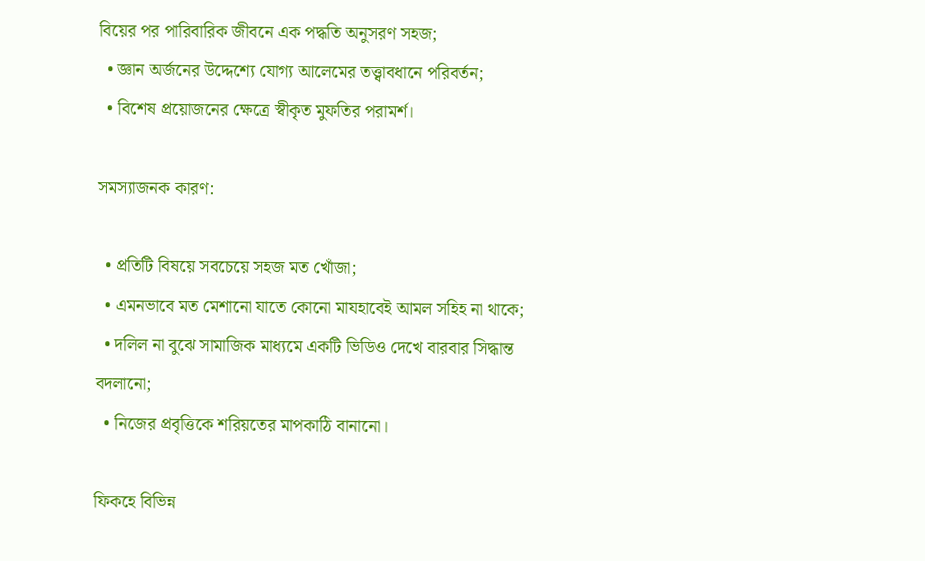বিয়ের পর পারিবারিক জীবনে এক পদ্ধতি অনুসরণ সহজ;
  • জ্ঞান অর্জনের উদ্দেশ্যে যোগ্য আলেমের তত্ত্বাবধানে পরিবর্তন;
  • বিশেষ প্রয়োজনের ক্ষেত্রে স্বীকৃত মুফতির পরামর্শ।

সমস্যাজনক কারণ:

  • প্রতিটি বিষয়ে সবচেয়ে সহজ মত খোঁজা;
  • এমনভাবে মত মেশানো যাতে কোনো মাযহাবেই আমল সহিহ না থাকে;
  • দলিল না বুঝে সামাজিক মাধ্যমে একটি ভিডিও দেখে বারবার সিদ্ধান্ত বদলানো;
  • নিজের প্রবৃত্তিকে শরিয়তের মাপকাঠি বানানো।

ফিকহে বিভিন্ন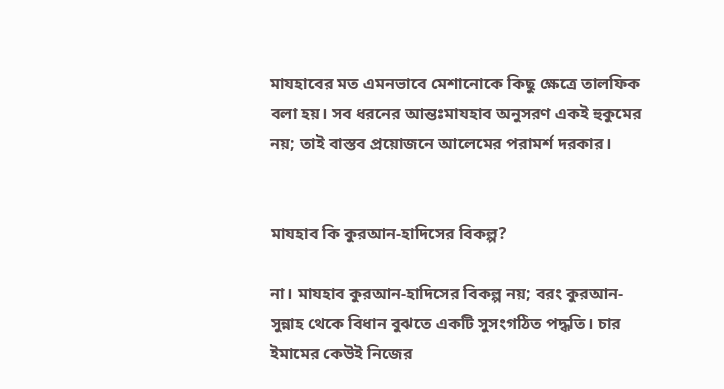মাযহাবের মত এমনভাবে মেশানোকে কিছু ক্ষেত্রে তালফিক বলা হয়। সব ধরনের আন্তঃমাযহাব অনুসরণ একই হুকুমের নয়; তাই বাস্তব প্রয়োজনে আলেমের পরামর্শ দরকার।


মাযহাব কি কুরআন-হাদিসের বিকল্প?

না। মাযহাব কুরআন-হাদিসের বিকল্প নয়; বরং কুরআন-সুন্নাহ থেকে বিধান বুঝতে একটি সুসংগঠিত পদ্ধতি। চার ইমামের কেউই নিজের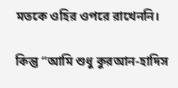মতকে ওহির ওপরে রাখেননি।

কিন্তু “আমি শুধু কুরআন-হাদিস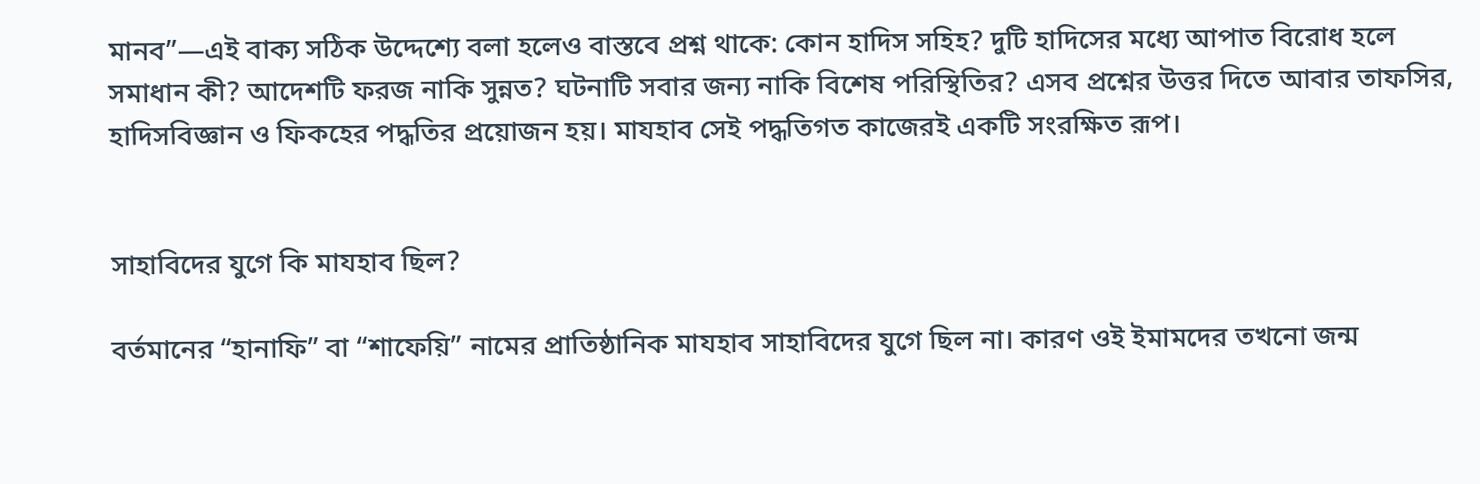মানব”—এই বাক্য সঠিক উদ্দেশ্যে বলা হলেও বাস্তবে প্রশ্ন থাকে: কোন হাদিস সহিহ? দুটি হাদিসের মধ্যে আপাত বিরোধ হলে সমাধান কী? আদেশটি ফরজ নাকি সুন্নত? ঘটনাটি সবার জন্য নাকি বিশেষ পরিস্থিতির? এসব প্রশ্নের উত্তর দিতে আবার তাফসির, হাদিসবিজ্ঞান ও ফিকহের পদ্ধতির প্রয়োজন হয়। মাযহাব সেই পদ্ধতিগত কাজেরই একটি সংরক্ষিত রূপ।


সাহাবিদের যুগে কি মাযহাব ছিল?

বর্তমানের “হানাফি” বা “শাফেয়ি” নামের প্রাতিষ্ঠানিক মাযহাব সাহাবিদের যুগে ছিল না। কারণ ওই ইমামদের তখনো জন্ম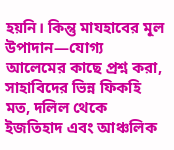হয়নি। কিন্তু মাযহাবের মূল উপাদান—যোগ্য আলেমের কাছে প্রশ্ন করা, সাহাবিদের ভিন্ন ফিকহি মত, দলিল থেকে ইজতিহাদ এবং আঞ্চলিক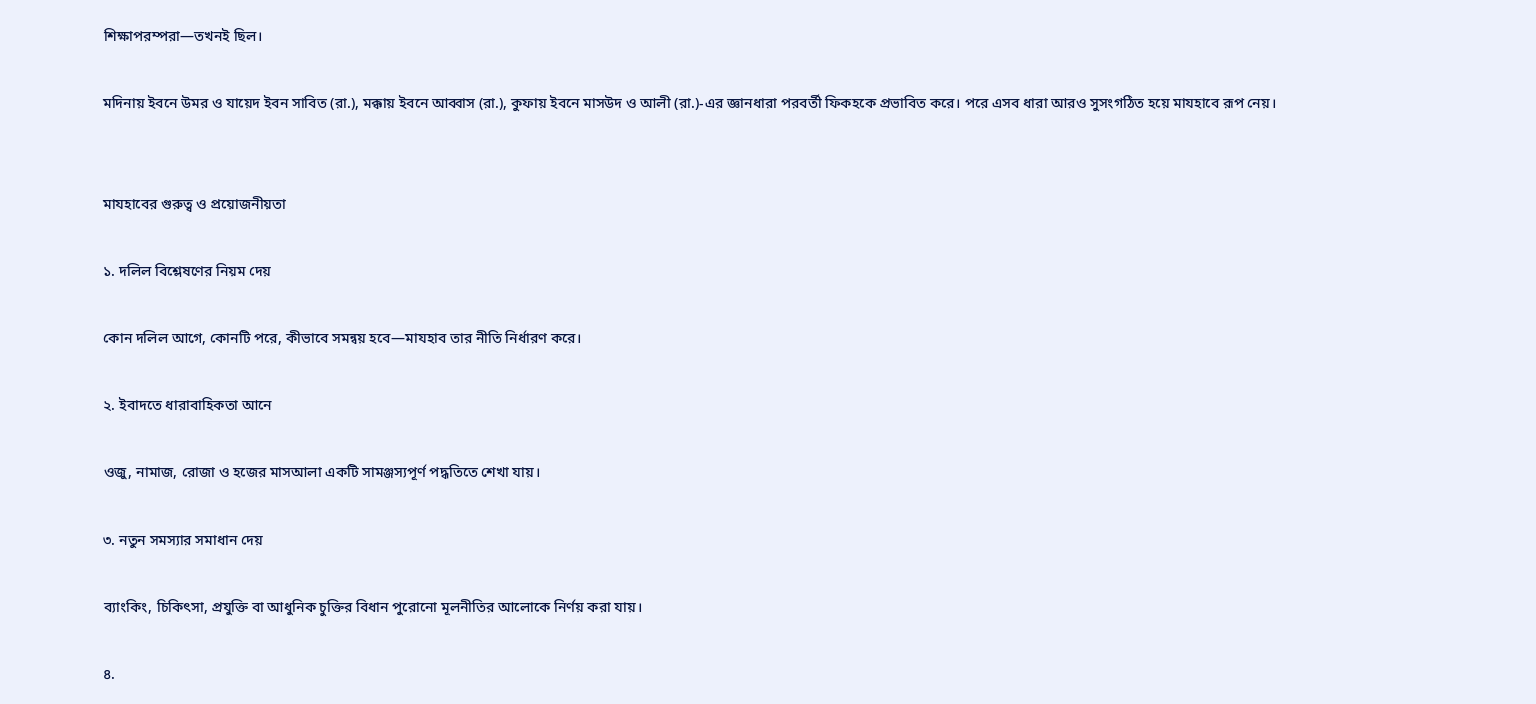শিক্ষাপরম্পরা—তখনই ছিল।

মদিনায় ইবনে উমর ও যায়েদ ইবন সাবিত (রা.), মক্কায় ইবনে আব্বাস (রা.), কুফায় ইবনে মাসউদ ও আলী (রা.)-এর জ্ঞানধারা পরবর্তী ফিকহকে প্রভাবিত করে। পরে এসব ধারা আরও সুসংগঠিত হয়ে মাযহাবে রূপ নেয়।


মাযহাবের গুরুত্ব ও প্রয়োজনীয়তা

১. দলিল বিশ্লেষণের নিয়ম দেয়

কোন দলিল আগে, কোনটি পরে, কীভাবে সমন্বয় হবে—মাযহাব তার নীতি নির্ধারণ করে।

২. ইবাদতে ধারাবাহিকতা আনে

ওজু, নামাজ, রোজা ও হজের মাসআলা একটি সামঞ্জস্যপূর্ণ পদ্ধতিতে শেখা যায়।

৩. নতুন সমস্যার সমাধান দেয়

ব্যাংকিং, চিকিৎসা, প্রযুক্তি বা আধুনিক চুক্তির বিধান পুরোনো মূলনীতির আলোকে নির্ণয় করা যায়।

৪.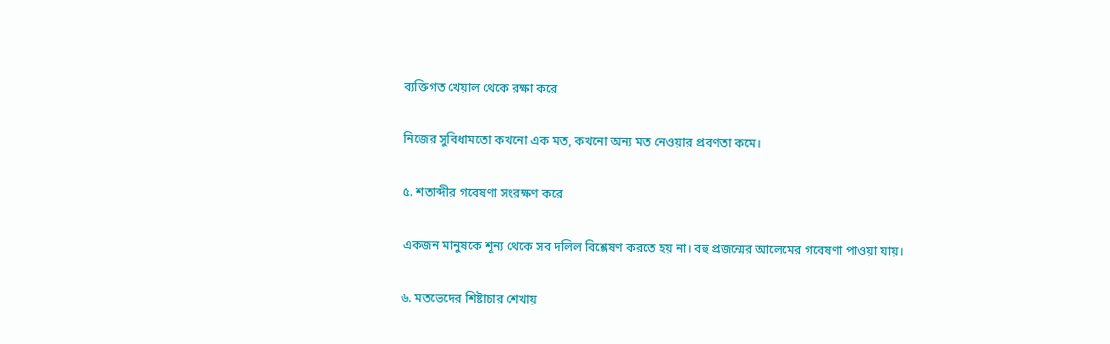ব্যক্তিগত খেয়াল থেকে রক্ষা করে

নিজের সুবিধামতো কখনো এক মত, কখনো অন্য মত নেওয়ার প্রবণতা কমে।

৫. শতাব্দীর গবেষণা সংরক্ষণ করে

একজন মানুষকে শূন্য থেকে সব দলিল বিশ্লেষণ করতে হয় না। বহু প্রজন্মের আলেমের গবেষণা পাওয়া যায়।

৬. মতভেদের শিষ্টাচার শেখায়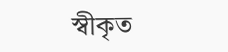স্বীকৃত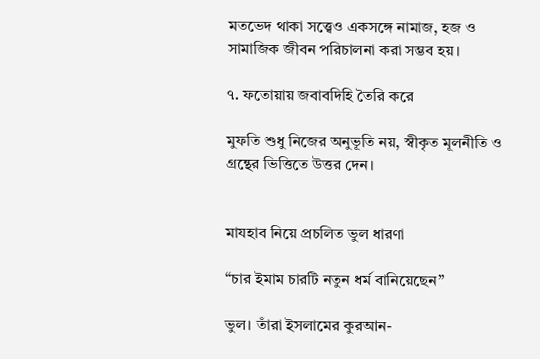মতভেদ থাকা সত্ত্বেও একসঙ্গে নামাজ, হজ ও সামাজিক জীবন পরিচালনা করা সম্ভব হয়।

৭. ফতোয়ায় জবাবদিহি তৈরি করে

মুফতি শুধু নিজের অনুভূতি নয়, স্বীকৃত মূলনীতি ও গ্রন্থের ভিত্তিতে উত্তর দেন।


মাযহাব নিয়ে প্রচলিত ভুল ধারণা

“চার ইমাম চারটি নতুন ধর্ম বানিয়েছেন”

ভুল। তাঁরা ইসলামের কুরআন-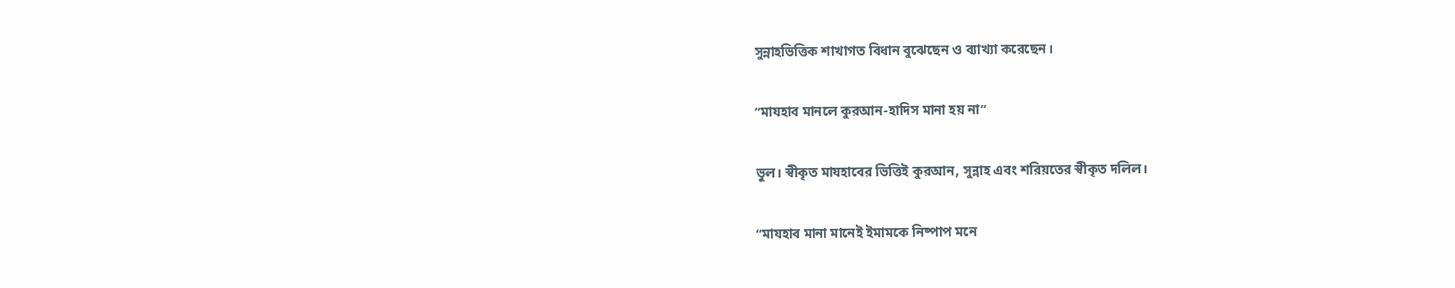সুন্নাহভিত্তিক শাখাগত বিধান বুঝেছেন ও ব্যাখ্যা করেছেন।

“মাযহাব মানলে কুরআন-হাদিস মানা হয় না”

ভুল। স্বীকৃত মাযহাবের ভিত্তিই কুরআন, সুন্নাহ এবং শরিয়তের স্বীকৃত দলিল।

“মাযহাব মানা মানেই ইমামকে নিষ্পাপ মনে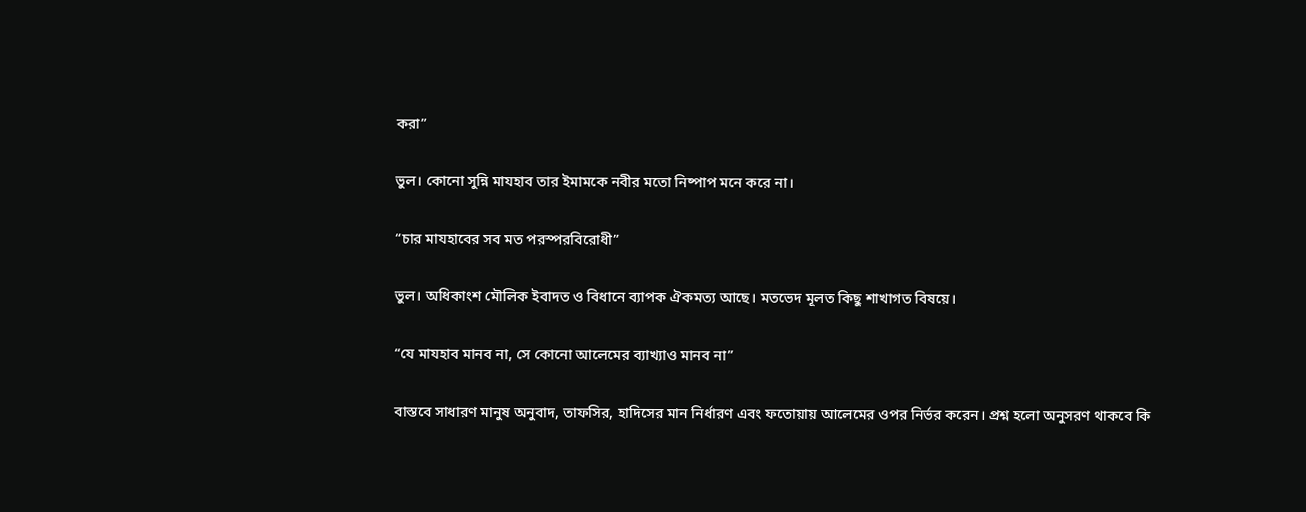করা”

ভুল। কোনো সুন্নি মাযহাব তার ইমামকে নবীর মতো নিষ্পাপ মনে করে না।

“চার মাযহাবের সব মত পরস্পরবিরোধী”

ভুল। অধিকাংশ মৌলিক ইবাদত ও বিধানে ব্যাপক ঐকমত্য আছে। মতভেদ মূলত কিছু শাখাগত বিষয়ে।

“যে মাযহাব মানব না, সে কোনো আলেমের ব্যাখ্যাও মানব না”

বাস্তবে সাধারণ মানুষ অনুবাদ, তাফসির, হাদিসের মান নির্ধারণ এবং ফতোয়ায় আলেমের ওপর নির্ভর করেন। প্রশ্ন হলো অনুসরণ থাকবে কি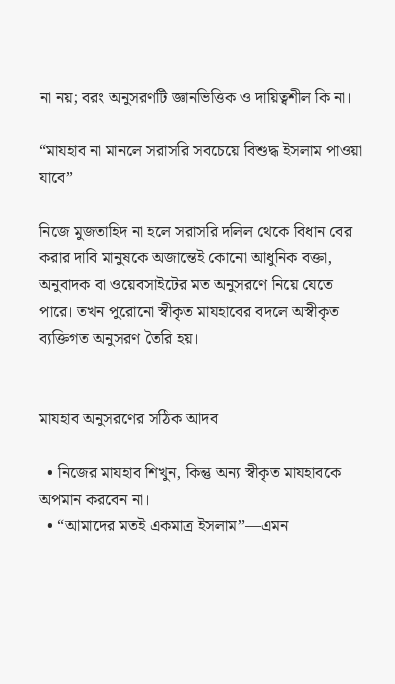না নয়; বরং অনুসরণটি জ্ঞানভিত্তিক ও দায়িত্বশীল কি না।

“মাযহাব না মানলে সরাসরি সবচেয়ে বিশুদ্ধ ইসলাম পাওয়া যাবে”

নিজে মুজতাহিদ না হলে সরাসরি দলিল থেকে বিধান বের করার দাবি মানুষকে অজান্তেই কোনো আধুনিক বক্তা, অনুবাদক বা ওয়েবসাইটের মত অনুসরণে নিয়ে যেতে পারে। তখন পুরোনো স্বীকৃত মাযহাবের বদলে অস্বীকৃত ব্যক্তিগত অনুসরণ তৈরি হয়।


মাযহাব অনুসরণের সঠিক আদব

  • নিজের মাযহাব শিখুন, কিন্তু অন্য স্বীকৃত মাযহাবকে অপমান করবেন না।
  • “আমাদের মতই একমাত্র ইসলাম”—এমন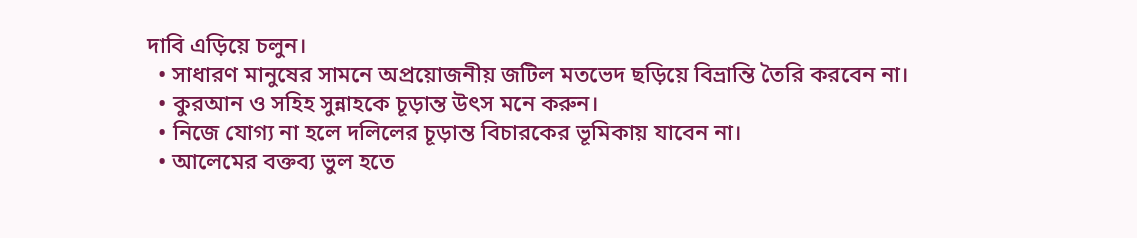দাবি এড়িয়ে চলুন।
  • সাধারণ মানুষের সামনে অপ্রয়োজনীয় জটিল মতভেদ ছড়িয়ে বিভ্রান্তি তৈরি করবেন না।
  • কুরআন ও সহিহ সুন্নাহকে চূড়ান্ত উৎস মনে করুন।
  • নিজে যোগ্য না হলে দলিলের চূড়ান্ত বিচারকের ভূমিকায় যাবেন না।
  • আলেমের বক্তব্য ভুল হতে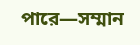পারে—সম্মান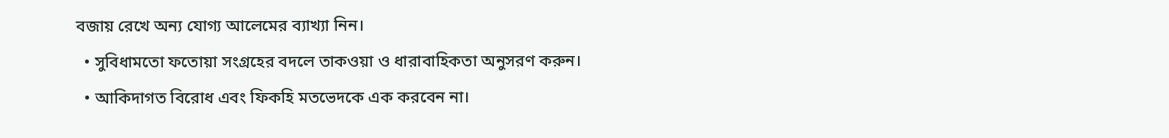বজায় রেখে অন্য যোগ্য আলেমের ব্যাখ্যা নিন।
  • সুবিধামতো ফতোয়া সংগ্রহের বদলে তাকওয়া ও ধারাবাহিকতা অনুসরণ করুন।
  • আকিদাগত বিরোধ এবং ফিকহি মতভেদকে এক করবেন না।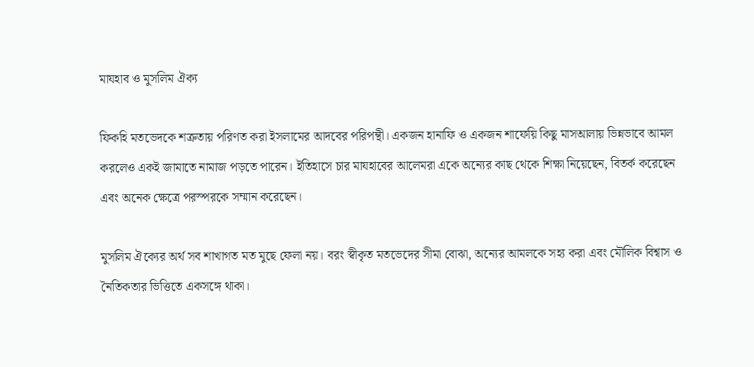মাযহাব ও মুসলিম ঐক্য

ফিকহি মতভেদকে শত্রুতায় পরিণত করা ইসলামের আদবের পরিপন্থী। একজন হানাফি ও একজন শাফেয়ি কিছু মাসআলায় ভিন্নভাবে আমল করলেও একই জামাতে নামাজ পড়তে পারেন। ইতিহাসে চার মাযহাবের আলেমরা একে অন্যের কাছ থেকে শিক্ষা নিয়েছেন, বিতর্ক করেছেন এবং অনেক ক্ষেত্রে পরস্পরকে সম্মান করেছেন।

মুসলিম ঐক্যের অর্থ সব শাখাগত মত মুছে ফেলা নয়। বরং স্বীকৃত মতভেদের সীমা বোঝা, অন্যের আমলকে সহ্য করা এবং মৌলিক বিশ্বাস ও নৈতিকতার ভিত্তিতে একসঙ্গে থাকা।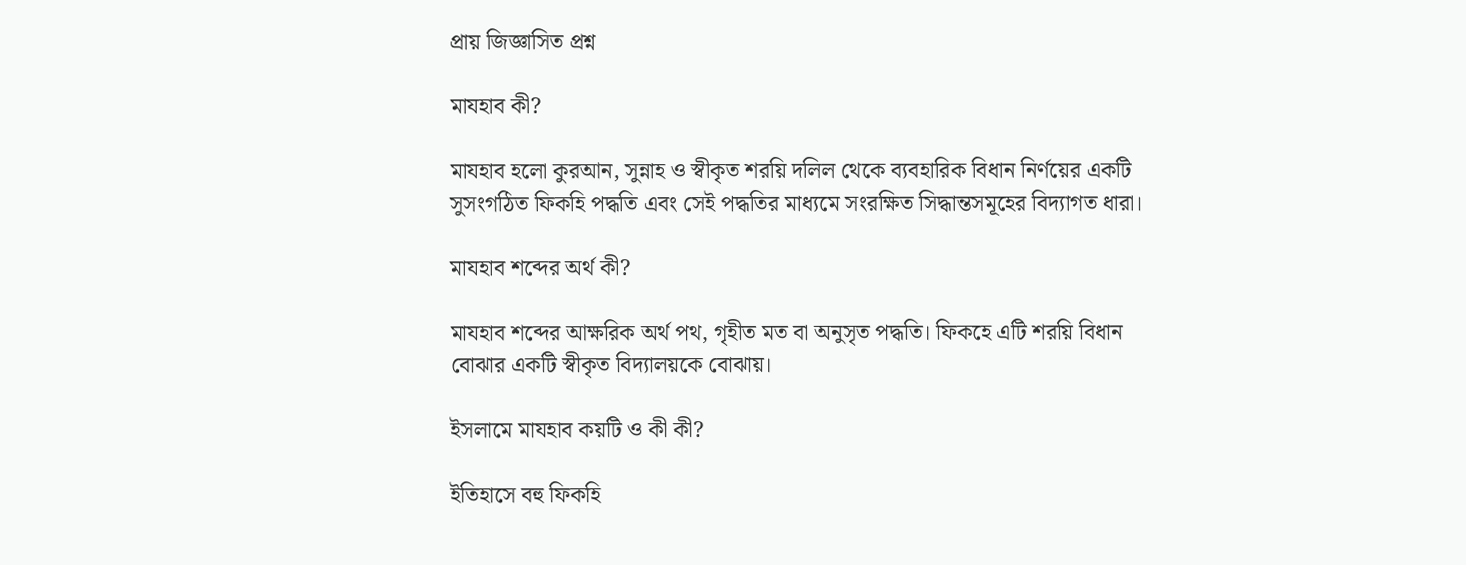প্রায় জিজ্ঞাসিত প্রশ্ন

মাযহাব কী?

মাযহাব হলো কুরআন, সুন্নাহ ও স্বীকৃত শরয়ি দলিল থেকে ব্যবহারিক বিধান নির্ণয়ের একটি সুসংগঠিত ফিকহি পদ্ধতি এবং সেই পদ্ধতির মাধ্যমে সংরক্ষিত সিদ্ধান্তসমূহের বিদ্যাগত ধারা।

মাযহাব শব্দের অর্থ কী?

মাযহাব শব্দের আক্ষরিক অর্থ পথ, গৃহীত মত বা অনুসৃত পদ্ধতি। ফিকহে এটি শরয়ি বিধান বোঝার একটি স্বীকৃত বিদ্যালয়কে বোঝায়।

ইসলামে মাযহাব কয়টি ও কী কী?

ইতিহাসে বহু ফিকহি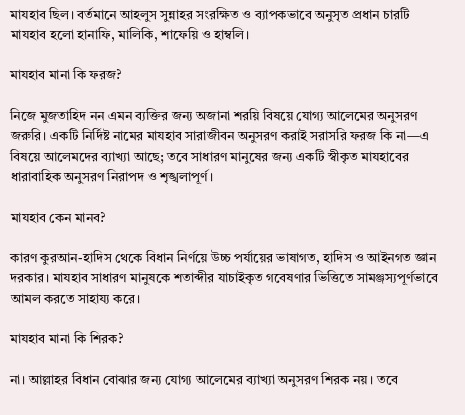মাযহাব ছিল। বর্তমানে আহলুস সুন্নাহর সংরক্ষিত ও ব্যাপকভাবে অনুসৃত প্রধান চারটি মাযহাব হলো হানাফি, মালিকি, শাফেয়ি ও হাম্বলি।

মাযহাব মানা কি ফরজ?

নিজে মুজতাহিদ নন এমন ব্যক্তির জন্য অজানা শরয়ি বিষয়ে যোগ্য আলেমের অনুসরণ জরুরি। একটি নির্দিষ্ট নামের মাযহাব সারাজীবন অনুসরণ করাই সরাসরি ফরজ কি না—এ বিষয়ে আলেমদের ব্যাখ্যা আছে; তবে সাধারণ মানুষের জন্য একটি স্বীকৃত মাযহাবের ধারাবাহিক অনুসরণ নিরাপদ ও শৃঙ্খলাপূর্ণ।

মাযহাব কেন মানব?

কারণ কুরআন-হাদিস থেকে বিধান নির্ণয়ে উচ্চ পর্যায়ের ভাষাগত, হাদিস ও আইনগত জ্ঞান দরকার। মাযহাব সাধারণ মানুষকে শতাব্দীর যাচাইকৃত গবেষণার ভিত্তিতে সামঞ্জস্যপূর্ণভাবে আমল করতে সাহায্য করে।

মাযহাব মানা কি শিরক?

না। আল্লাহর বিধান বোঝার জন্য যোগ্য আলেমের ব্যাখ্যা অনুসরণ শিরক নয়। তবে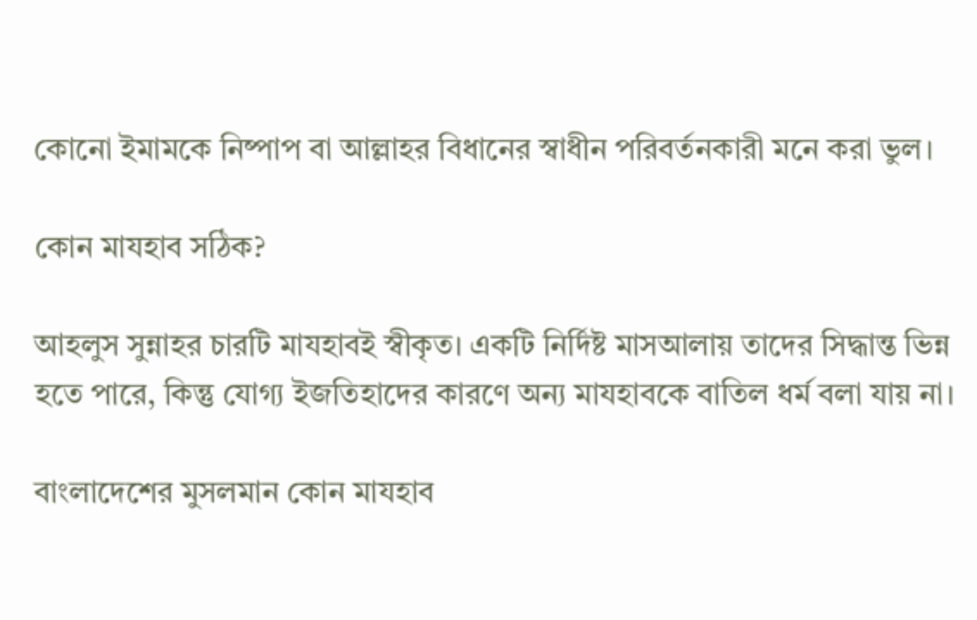কোনো ইমামকে নিষ্পাপ বা আল্লাহর বিধানের স্বাধীন পরিবর্তনকারী মনে করা ভুল।

কোন মাযহাব সঠিক?

আহলুস সুন্নাহর চারটি মাযহাবই স্বীকৃত। একটি নির্দিষ্ট মাসআলায় তাদের সিদ্ধান্ত ভিন্ন হতে পারে, কিন্তু যোগ্য ইজতিহাদের কারণে অন্য মাযহাবকে বাতিল ধর্ম বলা যায় না।

বাংলাদেশের মুসলমান কোন মাযহাব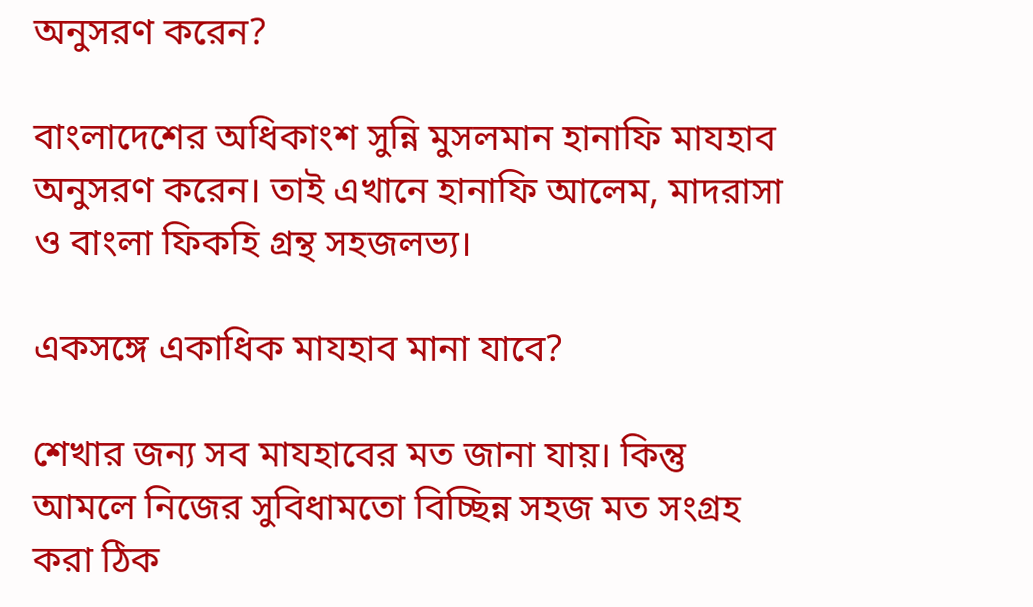অনুসরণ করেন?

বাংলাদেশের অধিকাংশ সুন্নি মুসলমান হানাফি মাযহাব অনুসরণ করেন। তাই এখানে হানাফি আলেম, মাদরাসা ও বাংলা ফিকহি গ্রন্থ সহজলভ্য।

একসঙ্গে একাধিক মাযহাব মানা যাবে?

শেখার জন্য সব মাযহাবের মত জানা যায়। কিন্তু আমলে নিজের সুবিধামতো বিচ্ছিন্ন সহজ মত সংগ্রহ করা ঠিক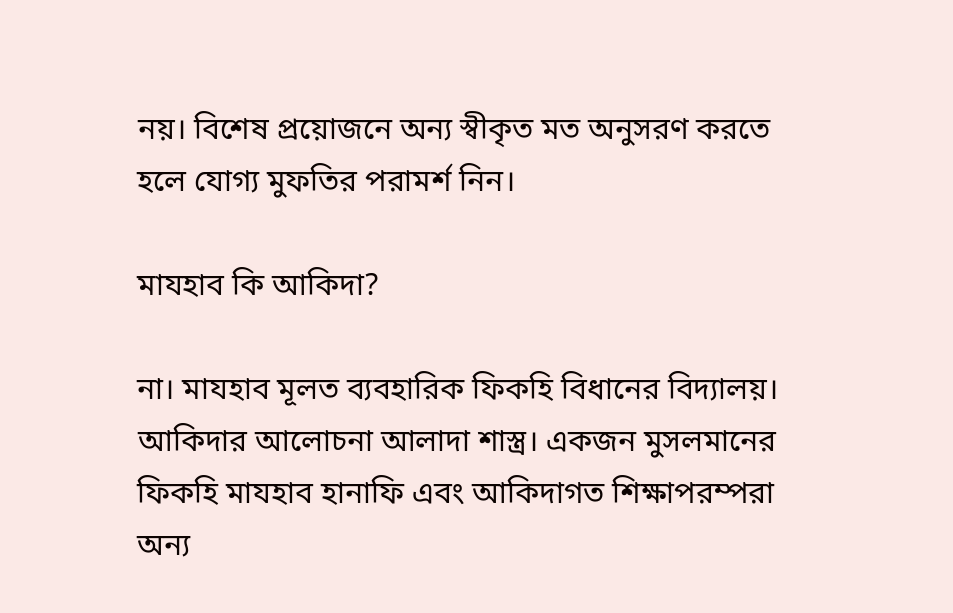নয়। বিশেষ প্রয়োজনে অন্য স্বীকৃত মত অনুসরণ করতে হলে যোগ্য মুফতির পরামর্শ নিন।

মাযহাব কি আকিদা?

না। মাযহাব মূলত ব্যবহারিক ফিকহি বিধানের বিদ্যালয়। আকিদার আলোচনা আলাদা শাস্ত্র। একজন মুসলমানের ফিকহি মাযহাব হানাফি এবং আকিদাগত শিক্ষাপরম্পরা অন্য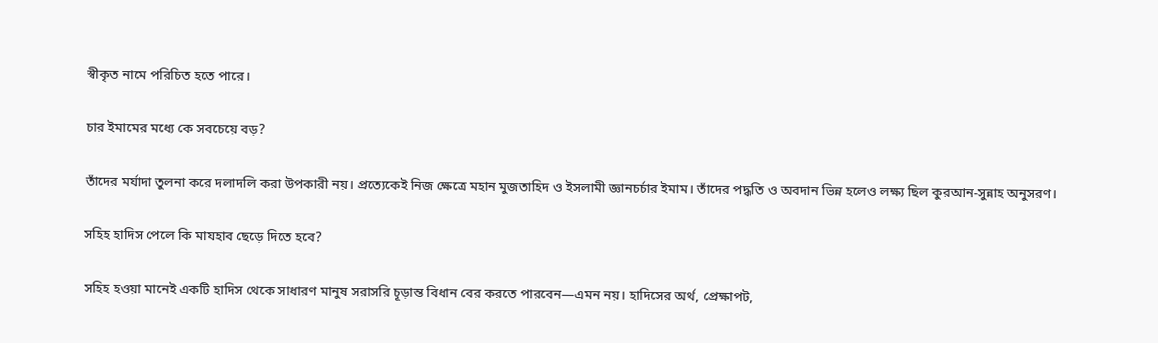স্বীকৃত নামে পরিচিত হতে পারে।

চার ইমামের মধ্যে কে সবচেয়ে বড়?

তাঁদের মর্যাদা তুলনা করে দলাদলি করা উপকারী নয়। প্রত্যেকেই নিজ ক্ষেত্রে মহান মুজতাহিদ ও ইসলামী জ্ঞানচর্চার ইমাম। তাঁদের পদ্ধতি ও অবদান ভিন্ন হলেও লক্ষ্য ছিল কুরআন-সুন্নাহ অনুসরণ।

সহিহ হাদিস পেলে কি মাযহাব ছেড়ে দিতে হবে?

সহিহ হওয়া মানেই একটি হাদিস থেকে সাধারণ মানুষ সরাসরি চূড়ান্ত বিধান বের করতে পারবেন—এমন নয়। হাদিসের অর্থ, প্রেক্ষাপট,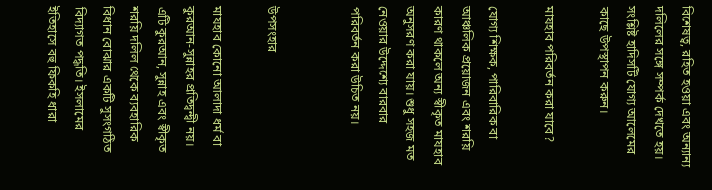বিশেষত্ব, রহিত হওয়া এবং অন্যান্য দলিলের সঙ্গে সম্পর্ক দেখতে হয়। সংশ্লিষ্ট হাদিসটি যোগ্য আলেমের কাছে উপস্থাপন করুন।

মাযহাব পরিবর্তন করা যাবে?

যোগ্য শিক্ষক, পারিবারিক বা আঞ্চলিক প্রয়োজন এবং শরয়ি কারণ থাকলে অন্য স্বীকৃত মাযহাব অনুসরণ করা যায়। শুধু সহজ মত নেওয়ার উদ্দেশ্যে বারবার পরিবর্তন করা উচিত নয়।


উপসংহার

মাযহাব কোনো আলাদা ধর্ম বা কুরআন-সুন্নাহর প্রতিদ্বন্দ্বী নয়। এটি কুরআন, সুন্নাহ এবং স্বীকৃত শরয়ি দলিল থেকে ব্যবহারিক বিধান বোঝার একটি সুসংগঠিত বিদ্যাগত পদ্ধতি। ইসলামের ইতিহাসে বহু ফিকহি ধারা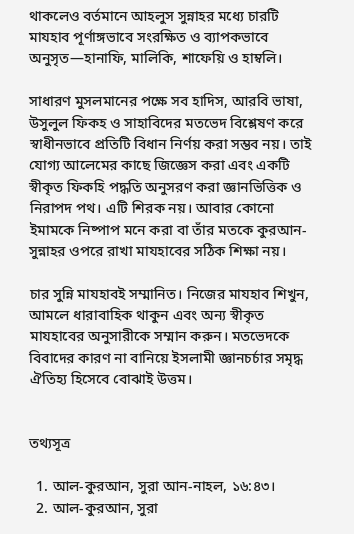থাকলেও বর্তমানে আহলুস সুন্নাহর মধ্যে চারটি মাযহাব পূর্ণাঙ্গভাবে সংরক্ষিত ও ব্যাপকভাবে অনুসৃত—হানাফি, মালিকি, শাফেয়ি ও হাম্বলি।

সাধারণ মুসলমানের পক্ষে সব হাদিস, আরবি ভাষা, উসুলুল ফিকহ ও সাহাবিদের মতভেদ বিশ্লেষণ করে স্বাধীনভাবে প্রতিটি বিধান নির্ণয় করা সম্ভব নয়। তাই যোগ্য আলেমের কাছে জিজ্ঞেস করা এবং একটি স্বীকৃত ফিকহি পদ্ধতি অনুসরণ করা জ্ঞানভিত্তিক ও নিরাপদ পথ। এটি শিরক নয়। আবার কোনো ইমামকে নিষ্পাপ মনে করা বা তাঁর মতকে কুরআন-সুন্নাহর ওপরে রাখা মাযহাবের সঠিক শিক্ষা নয়।

চার সুন্নি মাযহাবই সম্মানিত। নিজের মাযহাব শিখুন, আমলে ধারাবাহিক থাকুন এবং অন্য স্বীকৃত মাযহাবের অনুসারীকে সম্মান করুন। মতভেদকে বিবাদের কারণ না বানিয়ে ইসলামী জ্ঞানচর্চার সমৃদ্ধ ঐতিহ্য হিসেবে বোঝাই উত্তম।


তথ্যসূত্র

  1. আল-কুরআন, সুরা আন-নাহল, ১৬:৪৩।
  2. আল-কুরআন, সুরা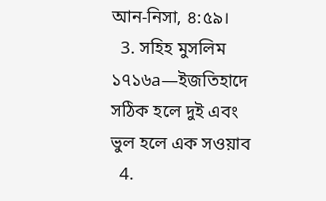আন-নিসা, ৪:৫৯।
  3. সহিহ মুসলিম ১৭১৬a—ইজতিহাদে সঠিক হলে দুই এবং ভুল হলে এক সওয়াব
  4.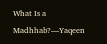What Is a Madhhab?—Yaqeen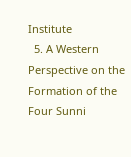Institute
  5. A Western Perspective on the Formation of the Four Sunni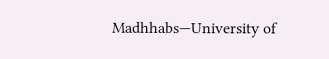Madhhabs—University of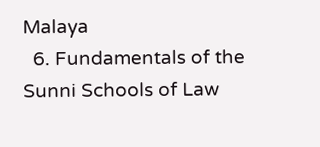Malaya
  6. Fundamentals of the Sunni Schools of Law